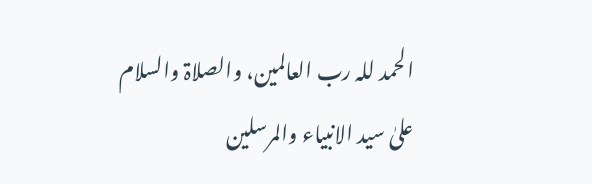الحمد للہ رب العالمین، والصلاۃ والسلام علیٰ سید الانبیاء والمرسلین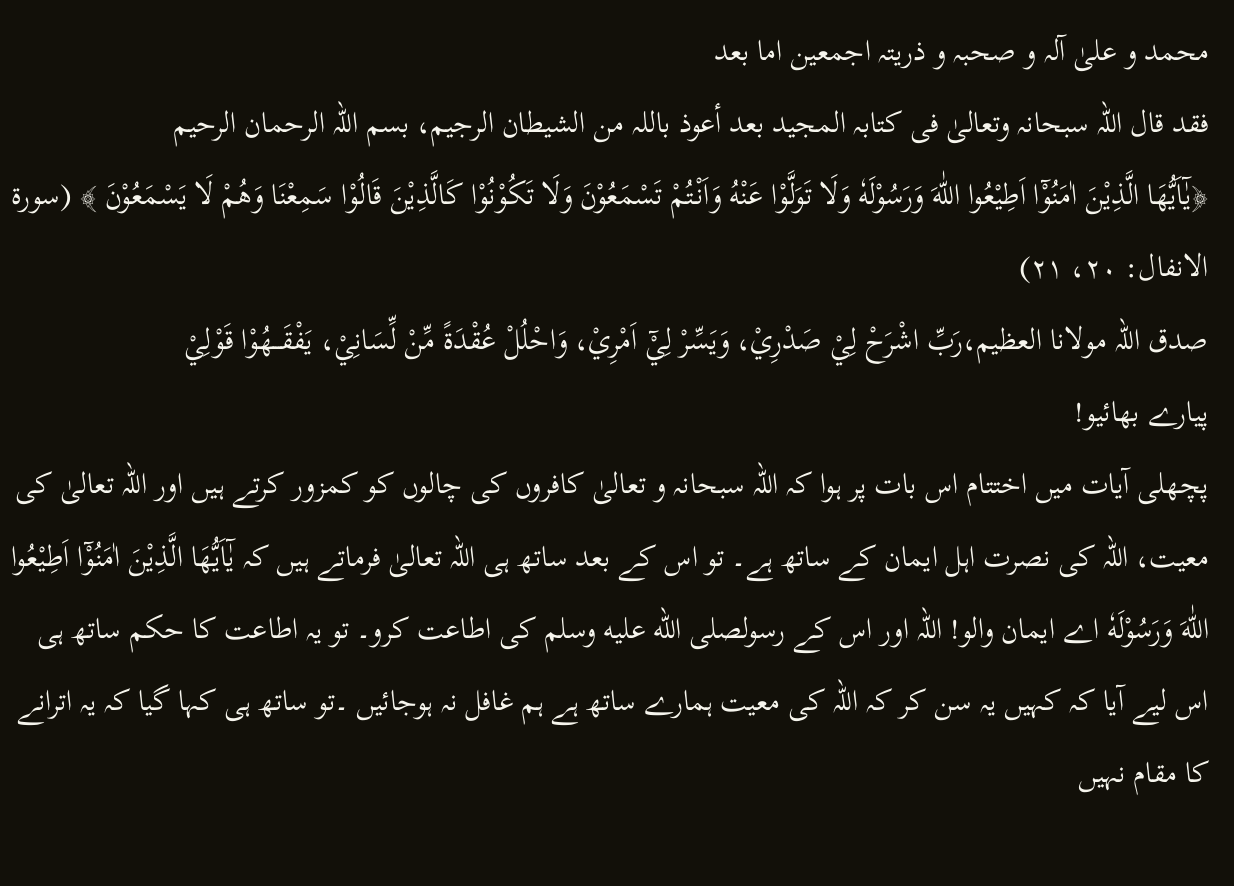محمد و علیٰ آلہ و صحبہ و ذریتہ اجمعین اما بعد
فقد قال اللہ سبحانہ وتعالیٰ فی کتابہ المجید بعد أعوذ باللہ من الشیطان الرجیم، بسم اللہ الرحمان الرحیم
﴿يٰٓاَيُّھَا الَّذِيْنَ اٰمَنُوْٓا اَطِيْعُوا اللّٰهَ وَرَسُوْلَهٗ وَلَا تَوَلَّوْا عَنْهُ وَاَنْتُمْ تَسْمَعُوْنَ وَلَا تَكُوْنُوْا كَالَّذِيْنَ قَالُوْا سَمِعْنَا وَهُمْ لَا يَسْمَعُوْنَ ﴾ (سورۃ الانفال: ۲۰، ۲۱)
صدق اللہ مولانا العظیم،رَبِّ اشْرَحْ لِيْ صَدْرِيْ، وَيَسِّرْ لِيْٓ اَمْرِيْ، وَاحْلُلْ عُقْدَةً مِّنْ لِّسَانِيْ، يَفْقَـــهُوْا قَوْلِيْ
پیارے بھائیو!
پچھلی آیات میں اختتام اس بات پر ہوا کہ اللہ سبحانہ و تعالیٰ کافروں کی چالوں کو کمزور کرتے ہیں اور اللہ تعالیٰ کی معیت، اللہ کی نصرت اہل ایمان کے ساتھ ہے۔ تو اس کے بعد ساتھ ہی اللہ تعالیٰ فرماتے ہیں کہ يٰٓاَيُّھَا الَّذِيْنَ اٰمَنُوْٓا اَطِيْعُوا اللّٰهَ وَرَسُوْلَهٗ اے ایمان والو! اللہ اور اس کے رسولصلى الله عليه وسلم کی اطاعت کرو۔ تو یہ اطاعت کا حکم ساتھ ہی اس لیے آیا کہ کہیں یہ سن کر کہ اللہ کی معیت ہمارے ساتھ ہے ہم غافل نہ ہوجائیں ۔تو ساتھ ہی کہا گیا کہ یہ اترانے کا مقام نہیں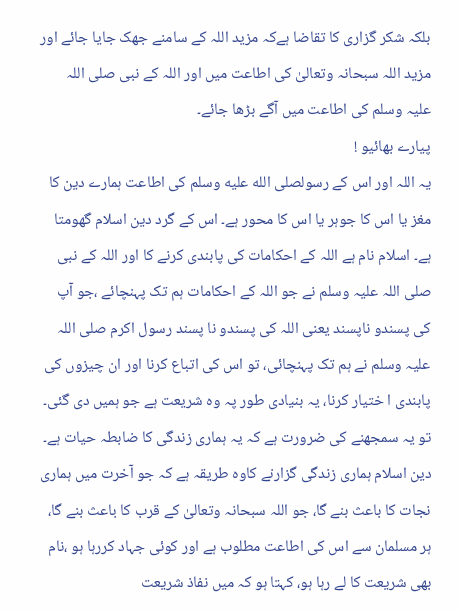بلکہ شکر گزاری کا تقاضا ہےکہ مزید اللہ کے سامنے جھک جایا جائے اور مزید اللہ سبحانہ وتعالیٰ کی اطاعت میں اور اللہ کے نبی صلی اللہ علیہ وسلم کی اطاعت میں آگے بڑھا جائے۔
پیارے بھائیو !
یہ اللہ اور اس کے رسولصلى الله عليه وسلم کی اطاعت ہمارے دین کا مغز یا اس کا جوہر یا اس کا محور ہے۔ اس کے گرد دین اسلام گھومتا ہے۔ اسلام نام ہے اللہ کے احکامات کی پابندی کرنے کا اور اللہ کے نبی صلی اللہ علیہ وسلم نے جو اللہ کے احکامات ہم تک پہنچائے ،جو آپ کی پسندو ناپسند یعنی اللہ کی پسندو نا پسند رسول اکرم صلی اللہ علیہ وسلم نے ہم تک پہنچائی، تو اس کی اتباع کرنا اور ان چیزوں کی پابندی ا ختیار کرنا، یہ بنیادی طور پہ وہ شریعت ہے جو ہمیں دی گئی۔ تو یہ سمجھنے کی ضرورت ہے کہ یہ ہماری زندگی کا ضابطہ حیات ہے۔ دین اسلام ہماری زندگی گزارنے کاوہ طریقہ ہے کہ جو آخرت میں ہماری نجات کا باعث بنے گا، جو اللہ سبحانہ وتعالیٰ کے قرب کا باعث بنے گا، ہر مسلمان سے اس کی اطاعت مطلوب ہے اور کوئی جہاد کررہا ہو ،نام بھی شریعت کا لے رہا ہو، کہتا ہو کہ میں نفاذ شریعت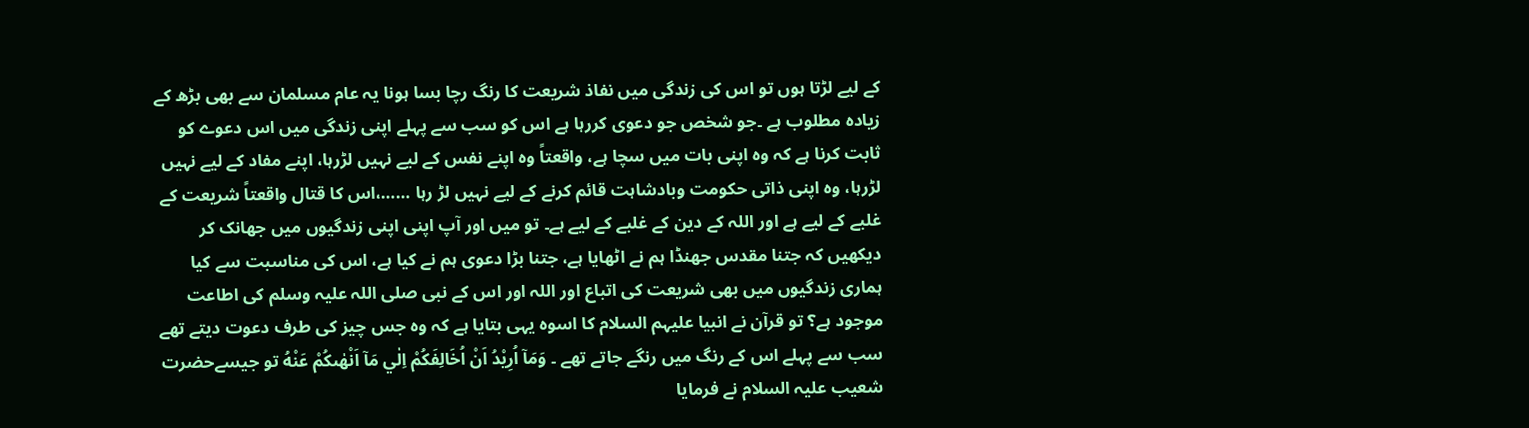کے لیے لڑتا ہوں تو اس کی زندگی میں نفاذ شریعت کا رنگ رچا بسا ہونا یہ عام مسلمان سے بھی بڑھ کے زیادہ مطلوب ہے ۔جو شخص جو دعوی کررہا ہے اس کو سب سے پہلے اپنی زندگی میں اس دعوے کو ثابت کرنا ہے کہ وہ اپنی بات میں سچا ہے، واقعتاً وہ اپنے نفس کے لیے نہیں لڑرہا، اپنے مفاد کے لیے نہیں لڑرہا، وہ اپنی ذاتی حکومت وبادشاہت قائم کرنے کے لیے نہیں لڑ رہا ……،اس کا قتال واقعتاً شریعت کے غلبے کے لیے ہے اور اللہ کے دین کے غلبے کے لیے ہے۔ تو میں اور آپ اپنی اپنی زندگیوں میں جھانک کر دیکھیں کہ جتنا مقدس جھنڈا ہم نے اٹھایا ہے، جتنا بڑا دعوی ہم نے کیا ہے، اس کی مناسبت سے کیا ہماری زندگیوں میں بھی شریعت کی اتباع اور اللہ اور اس کے نبی صلی اللہ علیہ وسلم کی اطاعت موجود ہے؟ تو قرآن نے انبیا علیہم السلام کا اسوہ یہی بتایا ہے کہ وہ جس چیز کی طرف دعوت دیتے تھے سب سے پہلے اس کے رنگ میں رنگے جاتے تھے ۔ وَمَآ اُرِيْدُ اَنْ اُخَالِفَكُمْ اِلٰي مَآ اَنْهٰىكُمْ عَنْهُ تو جیسےحضرت شعیب علیہ السلام نے فرمایا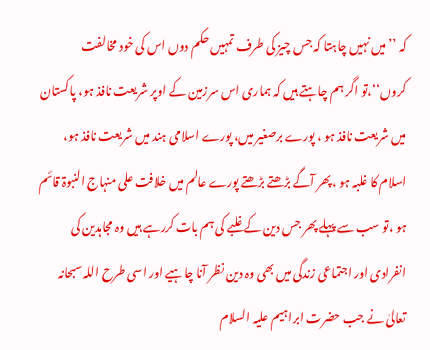کہ ’’میں نہیں چاہتا کہ جس چیز کی طرف تمہیں حکم دوں اس کی خود مخالفت کروں‘‘،تو اگر ہم چاہتے ہیں کہ ہماری اس سرزمین کے اوپر شریعت نافذ ہو، پاکستان میں شریعت نافذ ہو ، پورے برصغیر میں، پورے اسلامی ہند میں شریعت نافذ ہو، اسلام کا غلبہ ہو ،پھر آگے بڑھتے بڑھتے پورے عالم میں خلافت علی منہاج النبوۃ قائم ہو ،تو سب سے پہلے پھر جس دین کے غلبے کی ہم بات کررہے ہیں وہ مجاہدین کی انفرادی اور اجتماعی زندگی میں بھی وہ دین نظر آنا چاہیے اور اسی طرح اللہ سبحانہ تعالیٰ نے جب حضرت ابراہیم علیہ السلام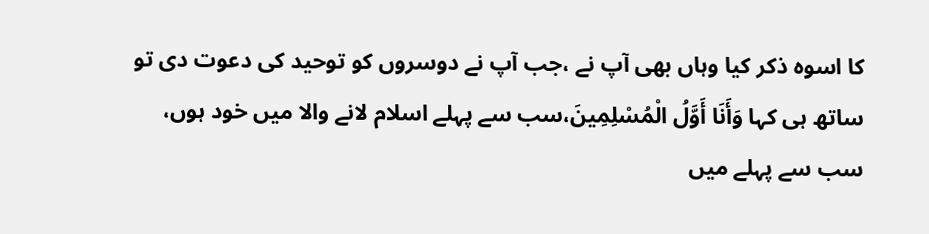کا اسوہ ذکر کیا وہاں بھی آپ نے ،جب آپ نے دوسروں کو توحید کی دعوت دی تو ساتھ ہی کہا وَأَنَا أَوَّلُ الْمُسْلِمِينَ،سب سے پہلے اسلام لانے والا میں خود ہوں، سب سے پہلے میں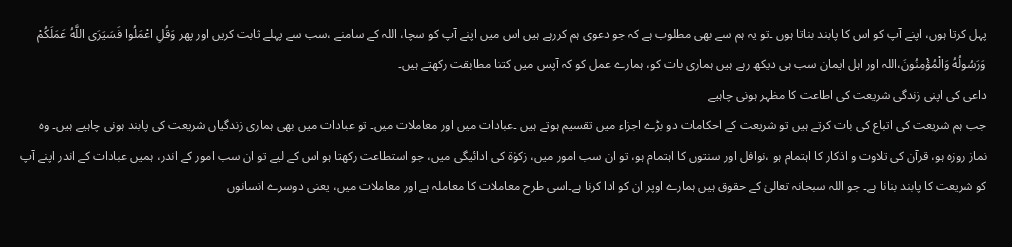پہل کرتا ہوں، اپنے آپ کو اس کا پابند بناتا ہوں ۔تو یہ ہم سے بھی مطلوب ہے کہ جو دعوی ہم کررہے ہیں اس میں اپنے آپ کو سچا، اللہ کے سامنے ،سب سے پہلے ثابت کریں اور پھر وَقُلِ اعْمَلُوا فَسَيَرَى اللَّهُ عَمَلَكُمْ وَرَسُولُهُ وَالْمُؤْمِنُونَ،اللہ اور اہل ایمان سب ہی دیکھ رہے ہیں ہماری بات کو، ہمارے عمل کو کہ آپس میں کتنا مطابقت رکھتے ہیں۔
داعی کی اپنی زندگی شریعت کی اطاعت کا مظہر ہونی چاہیے
جب ہم شریعت کی اتباع کی بات کرتے ہیں تو شریعت کے احکامات دو بڑے اجزاء میں تقسیم ہوتے ہیں ۔عبادات میں اور معاملات میں۔ تو عبادات میں بھی ہماری زندگیاں شریعت کی پابند ہونی چاہیے ہیں۔ وہ نماز روزہ ہو، قرآن کی تلاوت و اذکار کا اہتمام ہو ،نوافل اور سنتوں کا اہتمام ہو، تو ان سب امور میں، زکوٰۃ کی ادائیگی میں، جو استطاعت رکھتا ہو اس کے لیے تو ان سب امور کے اندر، ہمیں عبادات کے اندر اپنے آپ کو شریعت کا پابند بنانا ہے۔ جو اللہ سبحانہ تعالیٰ کے حقوق ہیں ہمارے اوپر ان کو ادا کرنا ہے۔اسی طرح معاملات کا معاملہ ہے اور معاملات میں، یعنی دوسرے انسانوں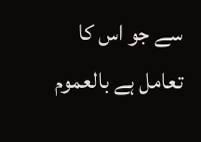سے جو اس کا تعامل ہے بالعموم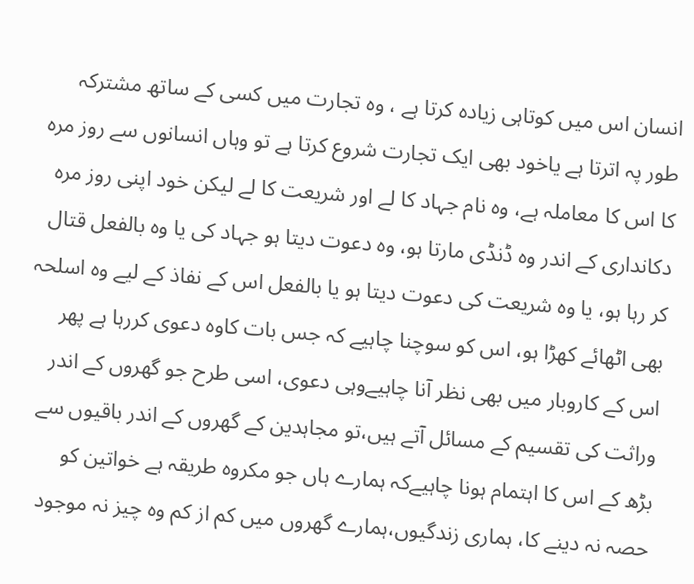انسان اس میں کوتاہی زیادہ کرتا ہے ، وہ تجارت میں کسی کے ساتھ مشترکہ طور پہ اترتا ہے یاخود بھی ایک تجارت شروع کرتا ہے تو وہاں انسانوں سے روز مرہ کا اس کا معاملہ ہے، وہ نام جہاد کا لے اور شریعت کا لے لیکن خود اپنی روز مرہ دکانداری کے اندر وہ ڈنڈی مارتا ہو، وہ دعوت دیتا ہو جہاد کی یا وہ بالفعل قتال کر رہا ہو، یا وہ شریعت کی دعوت دیتا ہو یا بالفعل اس کے نفاذ کے لیے وہ اسلحہ بھی اٹھائے کھڑا ہو، اس کو سوچنا چاہیے کہ جس بات کاوہ دعوی کررہا ہے پھر اس کے کاروبار میں بھی نظر آنا چاہیےوہی دعوی، اسی طرح جو گھروں کے اندر وراثت کی تقسیم کے مسائل آتے ہیں،تو مجاہدین کے گھروں کے اندر باقیوں سے بڑھ کے اس کا اہتمام ہونا چاہیےکہ ہمارے ہاں جو مکروہ طریقہ ہے خواتین کو حصہ نہ دینے کا، ہماری زندگیوں،ہمارے گھروں میں کم از کم وہ چیز نہ موجود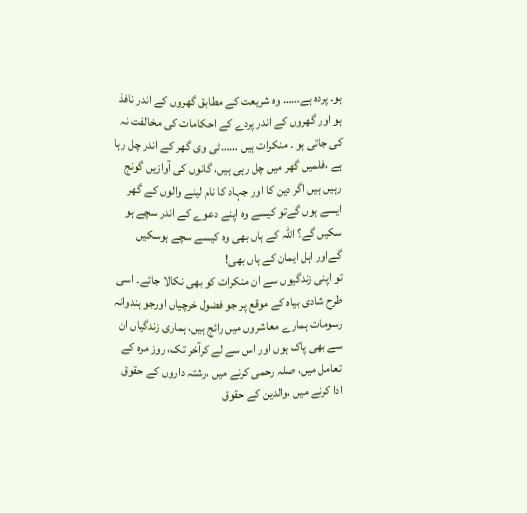ہو۔ پردہ ہے…… وہ شریعت کے مطابق گھروں کے اندر نافذ ہو اور گھروں کے اندر پردے کے احکامات کی مخالفت نہ کی جاتی ہو ۔ منکرات ہیں ……ٹی وی گھر کے اندر چل رہا ہے ،فلمیں گھر میں چل رہی ہیں، گانوں کی آوازیں گونج رہیں ہیں اگر دین کا اور جہاد کا نام لینے والوں کے گھر ایسے ہوں گےتو کیسے وہ اپنے دعوے کے اندر سچے ہو سکیں گے؟ اللہ کے ہاں بھی وہ کیسے سچے ہوسکیں گےاور اہل ایمان کے ہاں بھی!
تو اپنی زندگیوں سے ان منکرات کو بھی نکالا جائے۔ اسی طرح شادی بیاہ کے موقع پر جو فضول خرچیاں اورجو ہندوانہ رسومات ہمارے معاشروں میں رائج ہیں، ہماری زندگیاں ان سے بھی پاک ہوں اور اس سے لے کرآخر تک، روز مرہ کے تعامل میں، صلہ رحمی کرنے میں ،رشتہ داروں کے حقوق ادا کرنے میں ،والدین کے حقوق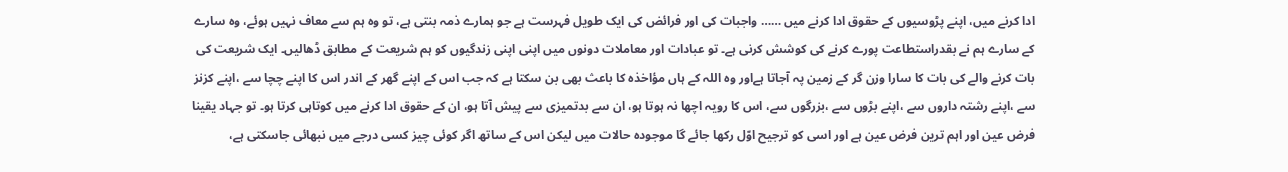ادا کرنے میں، اپنے پڑوسیوں کے حقوق ادا کرنے میں …… واجبات کی اور فرائض کی ایک طویل فہرست ہے جو ہمارے ذمہ بنتی ہے، تو وہ ہم سے معاف نہیں ہوئے، وہ سارے کے سارے ہم نے بقدراستطاعت پورے کرنے کی کوشش کرنی ہے۔ تو عبادات اور معاملات دونوں میں اپنی اپنی زندگیوں کو ہم شریعت کے مطابق ڈھالیں۔ ایک شریعت کی بات کرنے والے کی بات کا سارا وزن گر کے زمین پہ آجاتا ہےاور وہ اللہ کے ہاں مؤاخذہ کا باعث بھی بن سکتا ہے کہ جب اس کے اپنے گھر کے اندر اس کا اپنے چچا سے ،اپنے کزنز سے ،اپنے رشتہ داروں سے ،اپنے بڑوں سے ،بزرگوں سے، اس کا رویہ اچھا نہ ہوتا ہو، ان سے بدتمیزی سے پیش آتا ہو، ان کے حقوق ادا کرنے میں کوتاہی کرتا ہو۔ تو جہاد یقینا فرض عین اور اہم ترین فرض عین ہے اور اسی کو ترجیح اوّل رکھا جائے گا موجودہ حالات میں لیکن اس کے ساتھ اگر کوئی چیز کسی درجے میں نبھائی جاسکتی ہے،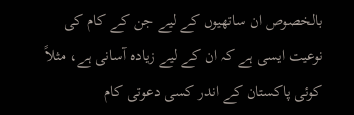بالخصوص ان ساتھیوں کے لیے جن کے کام کی نوعیت ایسی ہے کہ ان کے لیے زیادہ آسانی ہے، مثلاً کوئی پاکستان کے اندر کسی دعوتی کام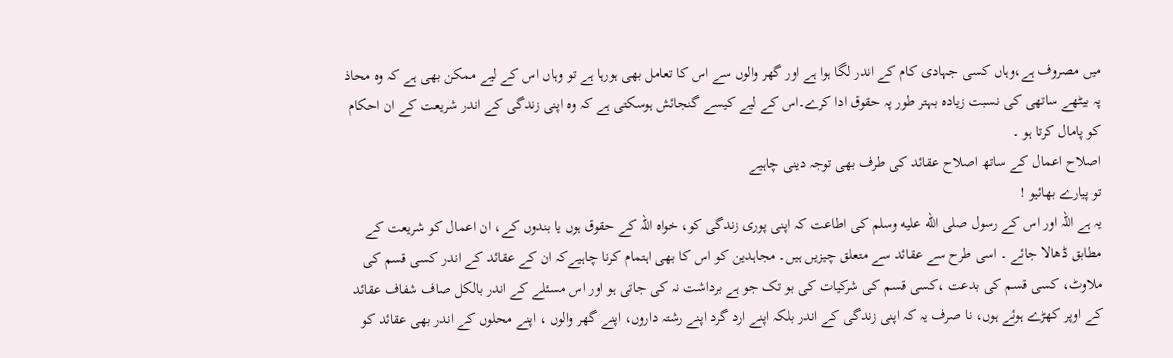میں مصروف ہے،وہاں کسی جہادی کام کے اندر لگا ہوا ہے اور گھر والوں سے اس کا تعامل بھی ہورہا ہے تو وہاں اس کے لیے ممکن بھی ہے کہ وہ محاذ پہ بیٹھے ساتھی کی نسبت زیادہ بہتر طور پہ حقوق ادا کرے۔اس کے لیے کیسے گنجائش ہوسکتی ہے کہ وہ اپنی زندگی کے اندر شریعت کے ان احکام کو پامال کرتا ہو ۔
اصلاح اعمال کے ساتھ اصلاح عقائد کی طرف بھی توجہ دینی چاہیے
تو پیارے بھائیو !
یہ ہے اللہ اور اس کے رسول صلى الله عليه وسلم کی اطاعت کہ اپنی پوری زندگی کو، خواہ اللہ کے حقوق ہوں یا بندوں کے، ان اعمال کو شریعت کے مطابق ڈھالا جائے ۔ اسی طرح سے عقائد سے متعلق چیزیں ہیں۔ مجاہدین کو اس کا بھی اہتمام کرنا چاہیےکہ ان کے عقائد کے اندر کسی قسم کی ملاوٹ، کسی قسم کی بدعت ،کسی قسم کی شرکیات کی بو تک جو ہے برداشت نہ کی جاتی ہو اور اس مسئلے کے اندر بالکل صاف شفاف عقائد کے اوپر کھڑے ہوئے ہوں، نا صرف یہ کہ اپنی زندگی کے اندر بلکہ اپنے ارد گرد اپنے رشتہ داروں، اپنے گھر والوں ، اپنے محلوں کے اندر بھی عقائد کو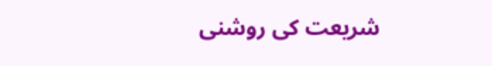شریعت کی روشنی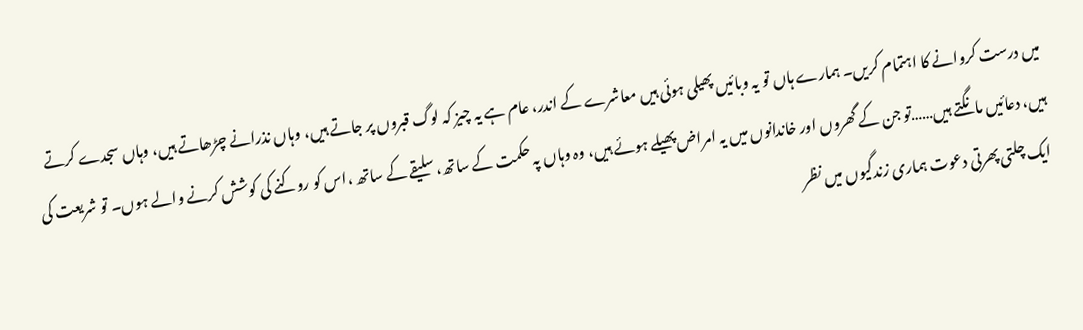میں درست کروانے کا اہتمام کریں۔ ہمارے ہاں تو یہ وبائیں پھیلی ہوئی ہیں معاشرے کے اندر، عام ہے یہ چیز کہ لوگ قبروں پر جاتے ہیں، وہاں نذرانے چڑھاتے ہیں، وہاں سجدے کرتے ہیں، دعائیں مانگتے ہیں……تو جن کے گھروں اور خاندانوں میں یہ امراض پھیلے ہوئے ہیں، وہ وہاں پہ حکمت کے ساتھ، سلیقے کے ساتھ ،اس کو روکنے کی کوشش کرنے والے ہوں۔ تو شریعت کی ایک چلتی پھرتی دعوت ہماری زندگیوں میں نظر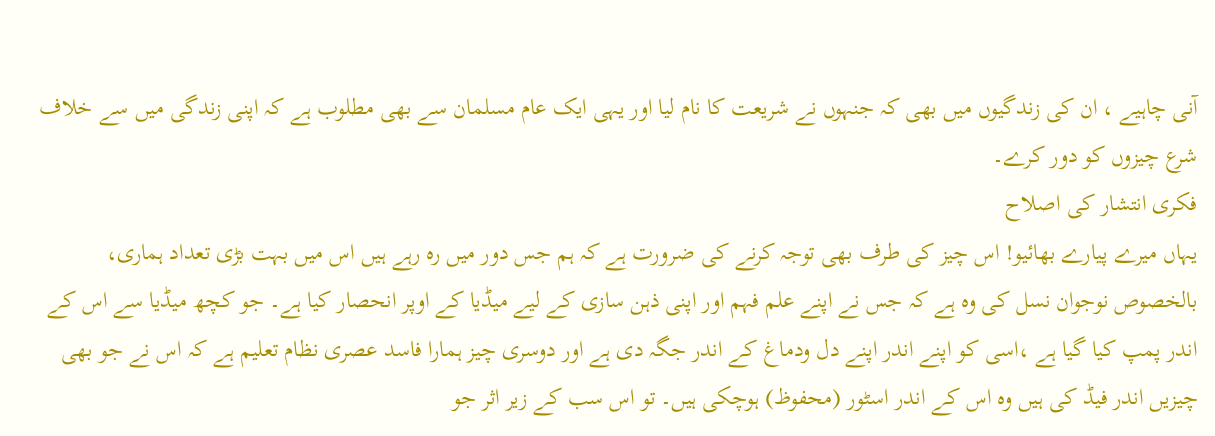آنی چاہیے ، ان کی زندگیوں میں بھی کہ جنہوں نے شریعت کا نام لیا اور یہی ایک عام مسلمان سے بھی مطلوب ہے کہ اپنی زندگی میں سے خلاف شرع چیزوں کو دور کرے۔
فکری انتشار کی اصلاح
یہاں میرے پیارے بھائیو! اس چیز کی طرف بھی توجہ کرنے کی ضرورت ہے کہ ہم جس دور میں رہ رہے ہیں اس میں بہت بڑی تعداد ہماری، بالخصوص نوجوان نسل کی وہ ہے کہ جس نے اپنے علم فہم اور اپنی ذہن سازی کے لیے میڈیا کے اوپر انحصار کیا ہے۔ جو کچھ میڈیا سے اس کے اندر پمپ کیا گیا ہے ،اسی کو اپنے اندر اپنے دل ودماغ کے اندر جگہ دی ہے اور دوسری چیز ہمارا فاسد عصری نظام تعلیم ہے کہ اس نے جو بھی چیزیں اندر فیڈ کی ہیں وہ اس کے اندر اسٹور (محفوظ) ہوچکی ہیں۔ تو اس سب کے زیر اثر جو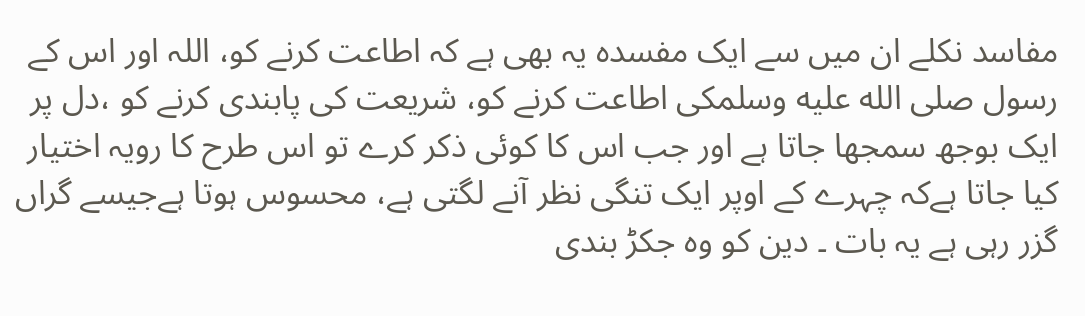مفاسد نکلے ان میں سے ایک مفسدہ یہ بھی ہے کہ اطاعت کرنے کو، اللہ اور اس کے رسول صلى الله عليه وسلمکی اطاعت کرنے کو، شریعت کی پابندی کرنے کو ،دل پر ایک بوجھ سمجھا جاتا ہے اور جب اس کا کوئی ذکر کرے تو اس طرح کا رویہ اختیار کیا جاتا ہےکہ چہرے کے اوپر ایک تنگی نظر آنے لگتی ہے، محسوس ہوتا ہےجیسے گراں گزر رہی ہے یہ بات ۔ دین کو وہ جکڑ بندی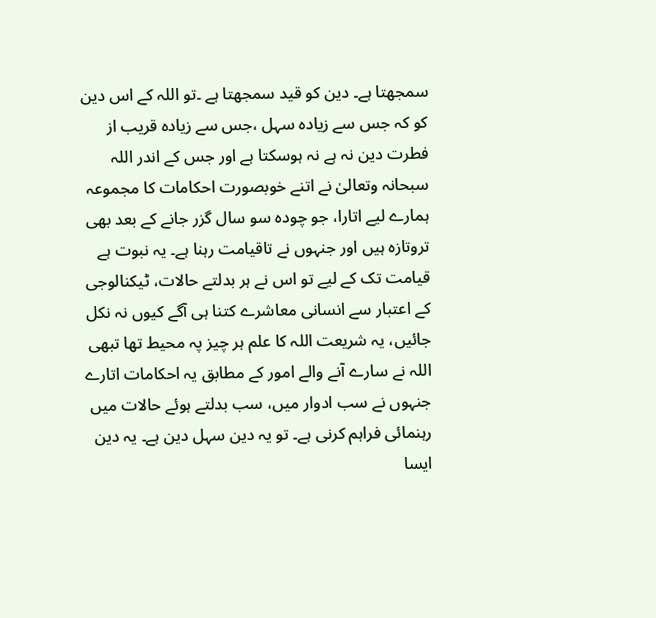سمجھتا ہے۔ دین کو قید سمجھتا ہے ۔تو اللہ کے اس دین کو کہ جس سے زیادہ سہل ،جس سے زیادہ قریب از فطرت دین نہ ہے نہ ہوسکتا ہے اور جس کے اندر اللہ سبحانہ وتعالیٰ نے اتنے خوبصورت احکامات کا مجموعہ ہمارے لیے اتارا، جو چودہ سو سال گزر جانے کے بعد بھی تروتازہ ہیں اور جنہوں نے تاقیامت رہنا ہے۔ یہ نبوت ہے قیامت تک کے لیے تو اس نے ہر بدلتے حالات، ٹیکنالوجی کے اعتبار سے انسانی معاشرے کتنا ہی آگے کیوں نہ نکل جائیں، یہ شریعت اللہ کا علم ہر چیز پہ محیط تھا تبھی اللہ نے سارے آنے والے امور کے مطابق یہ احکامات اتارے جنہوں نے سب ادوار میں، سب بدلتے ہوئے حالات میں رہنمائی فراہم کرنی ہے۔ تو یہ دین سہل دین ہے۔ یہ دین ایسا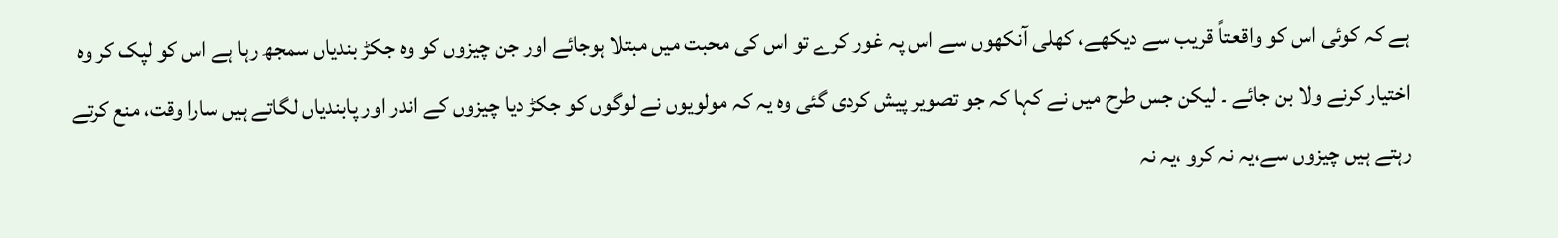ہے کہ کوئی اس کو واقعتاً قریب سے دیکھے، کھلی آنکھوں سے اس پہ غور کرے تو اس کی محبت میں مبتلا ہوجائے اور جن چیزوں کو وہ جکڑ بندیاں سمجھ رہا ہے اس کو لپک کر وہ اختیار کرنے ولا بن جائے ۔ لیکن جس طرح میں نے کہا کہ جو تصویر پیش کردی گئی وہ یہ کہ مولویوں نے لوگوں کو جکڑ دیا چیزوں کے اندر اور پابندیاں لگاتے ہیں سارا وقت، منع کرتے رہتے ہیں چیزوں سے،یہ نہ کرو ،یہ نہ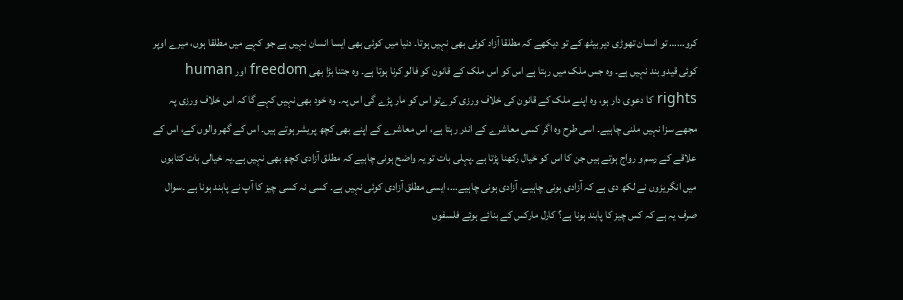کرو…… تو انسان تھوڑی دیر بیٹھ کے تو دیکھے کہ مطلقا آزاد کوئی بھی نہیں ہوتا۔ دنیا میں کوئی بھی ایسا انسان نہیں ہے جو کہے میں مطلقا ہوں، میرے اوپر کوئی قیدو بند نہیں ہے۔ وہ جس ملک میں رہتا ہے اس کو اس ملک کے قانون کو فالو کرنا ہوتا ہے۔ وہ جتنا بڑا بھی freedom اور human rights کا دعوی دار ہو، وہ اپنے ملک کے قانون کی خلاف ورزی کرےتو اس کو مار پڑے گی اس پہ۔ وہ خود بھی نہیں کہے گا کہ اس خلاف ورزی پہ مجھے سزا نہیں ملنی چاہیے۔ اسی طرح وہ اگر کسی معاشرے کے اندر رہتا ہے، اس معاشرے کے اپنے بھی کچھ پریشر ہوتے ہیں۔ اس کے گھر والوں کے، اس کے علاقے کے رسم و رواج ہوتے ہیں جن کا اس کو خیال رکھنا پڑتا ہے ۔پہلی بات تو یہ واضح ہونی چاہیے کہ مطلق آزادی کچھ بھی نہیں ہے۔یہ خیالی بات کتابوں میں انگریزوں نے لکھ دی ہے کہ آزادی ہونی چاہیے، آزادی ہونی چاہیے…، ایسی مطلق آزادی کوئی نہیں ہے۔ کسی نہ کسی چیز کا آپ نے پابند ہونا ہے ۔سوال صرف یہ ہے کہ کس چیز کا پابند ہونا ہے؟ کارل مارکس کے بنائے ہوئے فلسفوں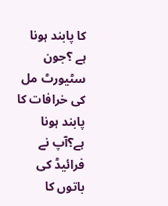کا پابند ہونا ہے ؟جون سٹیورٹ مل کی خرافات کا پابند ہونا ہے؟آپ نے فرائیڈ کی باتوں کا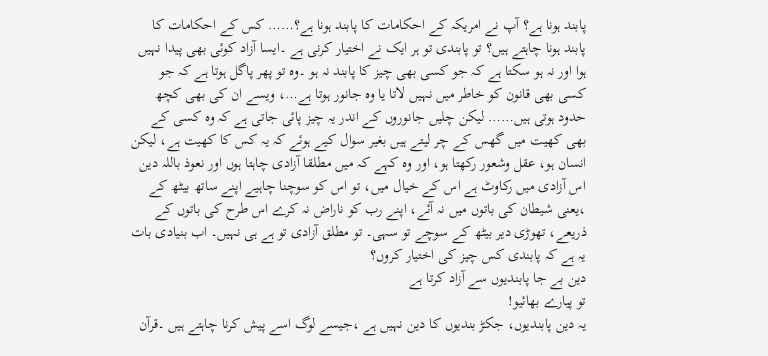پابند ہونا ہے؟ آپ نے امریکہ کے احکامات کا پابند ہونا ہے؟…… کس کے احکامات کا پابند ہونا چاہتے ہیں؟ تو پابندی تو ہر ایک نے اختیار کرنی ہے ۔ایسا آزاد کوئی بھی پیدا نہیں ہوا اور نہ ہو سکتا ہے کہ جو کسی بھی چیز کا پابند نہ ہو ۔وہ تو پھر پاگل ہوتا ہے کہ جو کسی بھی قانون کو خاطر میں نہیں لاتا یا وہ جانور ہوتا ہے…، ویسے ان کی بھی کچھ حدود ہوتی ہیں…… لیکن چلیں جانوروں کے اندر یہ چیز پائی جاتی ہے کہ وہ کسی کے بھی کھیت میں گھس کے چر لیتے ہیں بغیر سوال کیے ہوئے کہ یہ کس کا کھیت ہے، لیکن انسان ہو، عقل وشعور رکھتا ہو، اور وہ کہے کہ میں مطلقا آزادی چاہتا ہوں اور نعوذ باللہ دین اس آزادی میں رکاوٹ ہے اس کے خیال میں، تو اس کو سوچنا چاہیے اپنے ساتھ بیٹھ کے ،یعنی شیطان کی باتوں میں نہ آئے، اپنے رب کو ناراض نہ کرے اس طرح کی باتوں کے ذریعے، تھوڑی دیر بیٹھ کے سوچے تو سہی۔ تو مطلق آزادی تو ہے ہی نہیں۔ اب بنیادی بات یہ ہے کہ پابندی کس چیز کی اختیار کروں؟
دین بے جا پابندیوں سے آزاد کرتا ہے
تو پیارے بھائیو!
یہ دین پابندیوں، جکڑ بندیوں کا دین نہیں ہے ،جیسے لوگ اسے پیش کرنا چاہتے ہیں ۔قرآن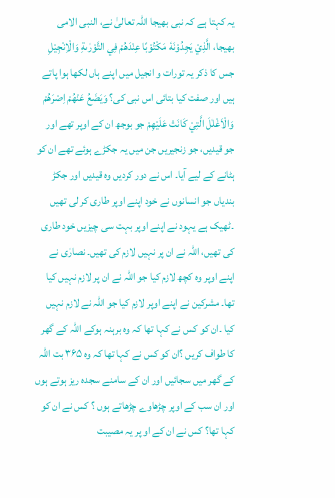یہ کہتا ہے کہ نبی بھیجا اللہ تعالیٰ نے، النبی الامی بھیجا، الَّذِيْ يَجِدُوْنَهٗ مَكْتُوْبًا عِنْدَهُمْ فِي التَّوْرٰىةِ وَالْاِنْجِيْلِ جس کا ذکر یہ تورات و انجیل میں اپنے ہاں لکھا ہوا پاتے ہیں اور صفت کیا بتائی اس نبی کی؟ وَيَضَعُ عَنْهُمْ اِصْرَهُمْ وَالْاَغْلٰلَ الَّتِيْ كَانَتْ عَلَيْهِمْ جو بوجھ ان کے اوپر تھے اور جو قیدیں، جو زنجیریں جن میں یہ جکڑے ہوئے تھے ان کو ہٹانے کے لیے آیا۔ اس نے دور کردیں وہ قیدیں اور جکڑ بندیاں جو انسانوں نے خود اپنے اوپر طاری کر لی تھیں ۔ٹھیک ہے یہود نے اپنے اوپر بہت سی چیزیں خود طاری کی تھیں، اللہ نے ان پر نہیں لازم کی تھیں۔ نصارٰی نے اپنے اوپر وہ کچھ لازم کیا جو اللہ نے ان پر لازم نہیں کیا تھا۔ مشرکین نے اپنے اوپر لازم کیا جو اللہ نے لازم نہیں کیا ۔ان کو کس نے کہا تھا کہ وہ برہنہ ہوکے اللہ کے گھر کا طواف کریں ؟ان کو کس نے کہا تھا کہ وہ ۳۶۵ بت اللہ کے گھر میں سجائیں اور ان کے سامنے سجدہ ریز ہوتے ہوں اور ان سب کے اوپر چڑھاوے چڑھاتے ہوں ؟ کس نے ان کو کہا تھا؟ کس نے ان کے او پر یہ مصیبت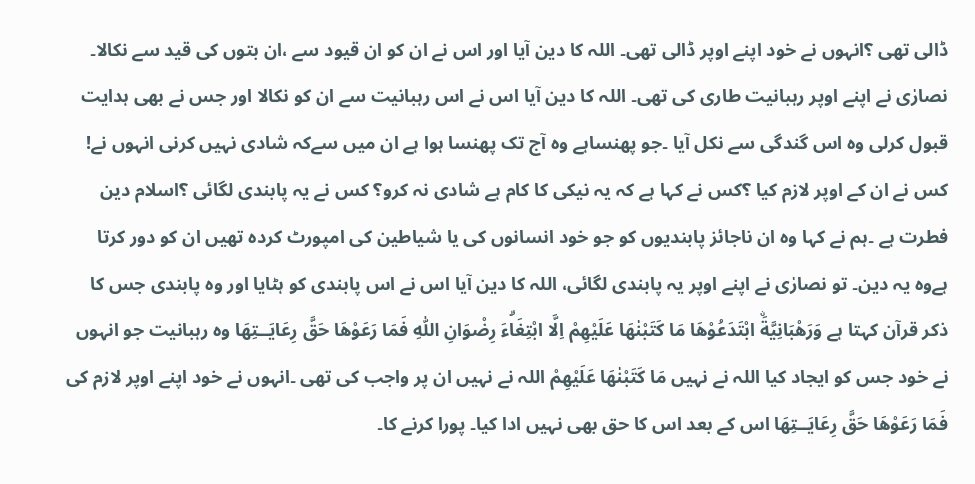ڈالی تھی ؟انہوں نے خود اپنے اوپر ڈالی تھی۔ اللہ کا دین آیا اور اس نے ان کو ان قیود سے ،ان بتوں کی قید سے نکالا۔ نصارٰی نے اپنے اوپر رہبانیت طاری کی تھی۔ اللہ کا دین آیا اس نے اس رہبانیت سے ان کو نکالا اور جس نے بھی ہدایت قبول کرلی وہ اس گندگی سے نکل آیا ۔جو پھنساہے وہ آج تک پھنسا ہوا ہے ان میں سےکہ شادی نہیں کرنی انہوں نے! کس نے ان کے اوپر لازم کیا ؟کس نے کہا ہے کہ یہ نیکی کا کام ہے شادی نہ کرو؟ کس نے یہ پابندی لگائی ؟اسلام دین فطرت ہے ۔ہم نے کہا وہ ان ناجائز پابندیوں کو جو خود انسانوں کی یا شیاطین کی امپورٹ کردہ تھیں ان کو دور کرتا ہےوہ یہ دین۔ تو نصارٰی نے اپنے اوپر یہ پابندی لگائی، اللہ کا دین آیا اس نے اس پابندی کو ہٹایا اور وہ پابندی جس کا ذکر قرآن کہتا ہے وَرَهْبَانِيَّةَۨ ابْتَدَعُوْهَا مَا كَتَبْنٰهَا عَلَيْهِمْ اِلَّا ابْتِغَاۗءَ رِضْوَانِ اللّٰهِ فَمَا رَعَوْهَا حَقَّ رِعَايَــتِهَا وہ رہبانیت جو انہوں نے خود جس کو ایجاد کیا اللہ نے نہیں مَا كَتَبْنٰهَا عَلَيْهِمْ اللہ نے نہیں ان پر واجب کی تھی ۔انہوں نے خود اپنے اوپر لازم کی فَمَا رَعَوْهَا حَقَّ رِعَايَــتِهَا اس کے بعد اس کا حق بھی نہیں ادا کیا۔ پورا کرنے کا۔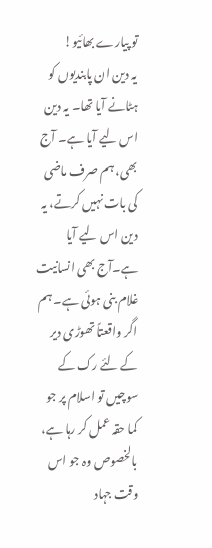تو پیارے بھائیو!
یہ دین ان پابندیوں کو ہٹانے آیا تھا۔ یہ دین اس لیے آیا ہے۔ آج بھی، ہم صرف ماضی کی بات نہیں کرتے، یہ دین اس لیے آیا ہے۔آج بھی انسانیت غلام بنی ہوئی ہے۔ ہم اگر واقعتاً تھوڑی دیر کے لئے رک کے سوچیں تو اسلام پر جو کما حقہ عمل کر رہا ہے، بالخصوص وہ جو اس وقت جہاد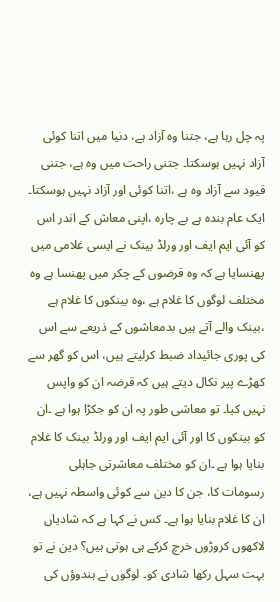پہ چل رہا ہے، جتنا وہ آزاد ہے، دنیا میں اتنا کوئی آزاد نہیں ہوسکتا۔ جتنی راحت میں وہ ہے، جتنی قیود سے آزاد وہ ہے ،اتنا کوئی اور آزاد نہیں ہوسکتا۔ ایک عام بندہ ہے بے چارہ ،اپنی معاش کے اندر اس کو آئی ایم ایف اور ورلڈ بینک نے ایسی غلامی میں پھنسایا ہے کہ وہ قرضوں کے چکر میں پھنسا ہے وہ مختلف لوگوں کا غلام ہے ،وہ بینکوں کا غلام ہے ،بینک والے آتے ہیں بدمعاشوں کے ذریعے سے اس کی پوری جائیداد ضبط کرلیتے ہیں، اس کو گھر سے کھڑے پیر نکال دیتے ہیں کہ قرضہ ان کو واپس نہیں کیا۔ تو معاشی طور پہ ان کو جکڑا ہوا ہے ۔ان کو بینکوں کا اور آئی ایم ایف اور ورلڈ بینک کا غلام بنایا ہوا ہے ۔ان کو مختلف معاشرتی جاہلی رسومات کا، جن کا دین سے کوئی واسطہ نہیں ہے، ان کا غلام بنایا ہوا ہے۔ کس نے کہا ہے کہ شادیاں لاکھوں کروڑوں خرچ کرکے ہی ہوتی ہیں؟ دین نے تو بہت سہل رکھا شادی کو۔ لوگوں نے ہندوؤں کی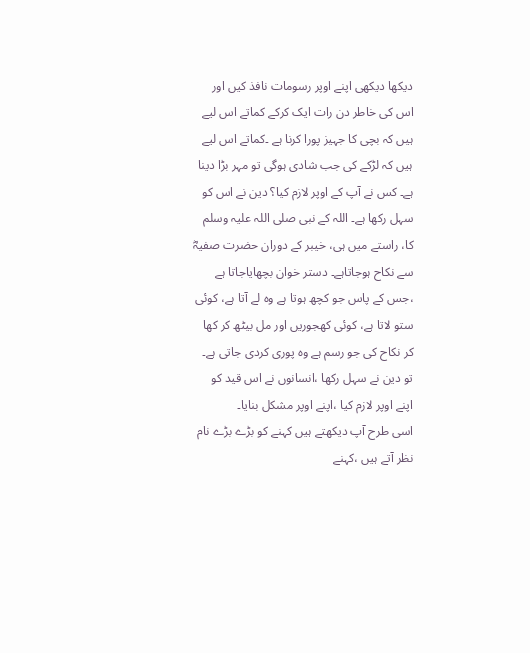دیکھا دیکھی اپنے اوپر رسومات نافذ کیں اور اس کی خاطر دن رات ایک کرکے کماتے اس لیے ہیں کہ بچی کا جہیز پورا کرنا ہے ۔کماتے اس لیے ہیں کہ لڑکے کی جب شادی ہوگی تو مہر بڑا دینا ہے۔ کس نے آپ کے اوپر لازم کیا؟ دین نے اس کو سہل رکھا ہے۔ اللہ کے نبی صلی اللہ علیہ وسلم کا، راستے میں ہی، خیبر کے دوران حضرت صفیہؓ سے نکاح ہوجاتاہے۔ دستر خوان بچھایاجاتا ہے ،جس کے پاس جو کچھ ہوتا ہے وہ لے آتا ہے، کوئی ستو لاتا ہے، کوئی کھجوریں اور مل بیٹھ کر کھا کر نکاح کی جو رسم ہے وہ پوری کردی جاتی ہے۔ تو دین نے سہل رکھا ،انسانوں نے اس قید کو اپنے اوپر لازم کیا ،اپنے اوپر مشکل بنایا۔
اسی طرح آپ دیکھتے ہیں کہنے کو بڑے بڑے نام نظر آتے ہیں ،کہنے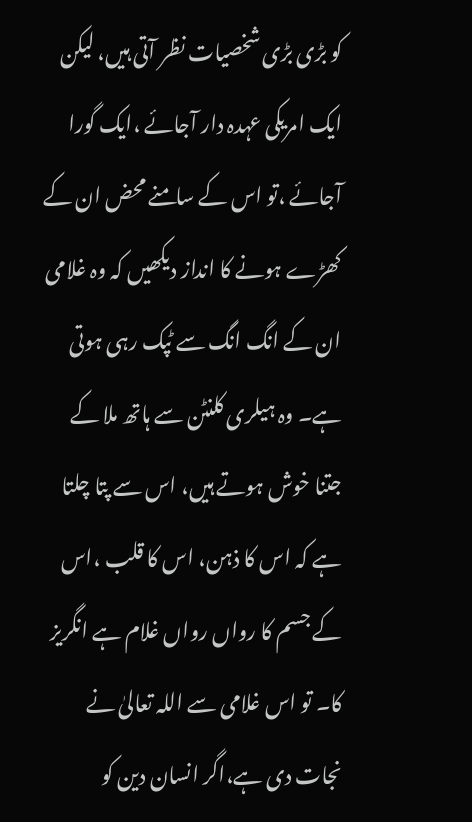کو بڑی بڑی شخصیات نظر آتی ہیں، لیکن ایک امریکی عہدہ دار آجائے ،ایک گورا آجائے ،تو اس کے سامنے محض ان کے کھڑے ہونے کا انداز دیکھیں کہ وہ غلامی ان کے انگ انگ سے ٹپک رہی ہوتی ہے۔ وہ ہیلری کلنٹن سے ہاتھ ملا کے جتنا خوش ہوتے ہیں، اس سے پتا چلتا ہے کہ اس کا ذہن، اس کا قلب ،اس کے جسم کا رواں رواں غلام ہے انگریز کا۔ تو اس غلامی سے اللہ تعالیٰ نے نجات دی ہے،اگر انسان دین کو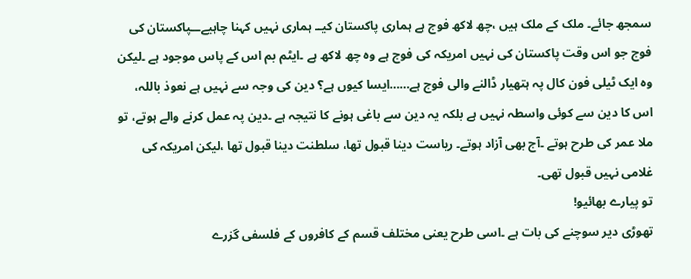سمجھ جائے۔ ملک کے ملک ہیں ،چھ لاکھ فوج ہے ہماری پاکستان کیــ ہماری نہیں کہنا چاہیےــپاکستان کی فوج جو اس وقت پاکستان کی نہیں امریکہ کی فوج ہے وہ چھ لاکھ ہے ۔ایٹم بم اس کے پاس موجود ہے ۔لیکن وہ ایک ٹیلی فون کال پہ ہتھیار ڈالنے والی فوج ہے……ایسا کیوں ہے؟ دین کی وجہ سے نہیں ہے نعوذ باللہ، اس کا دین سے کوئی واسطہ نہیں ہے بلکہ یہ دین سے باغی ہونے کا نتیجہ ہے ۔دین پہ عمل کرنے والے ہوتے، تو ملا عمر کی طرح ہوتے ۔آج بھی آزاد ہوتے۔ ریاست دینا قبول تھا، سلطنت دینا قبول تھا ،لیکن امریکہ کی غلامی نہیں قبول تھی۔
تو پیارے بھائیو!
تھوڑی دیر سوچنے کی بات ہے ۔اسی طرح یعنی مختلف قسم کے کافروں کے فلسفی گزرے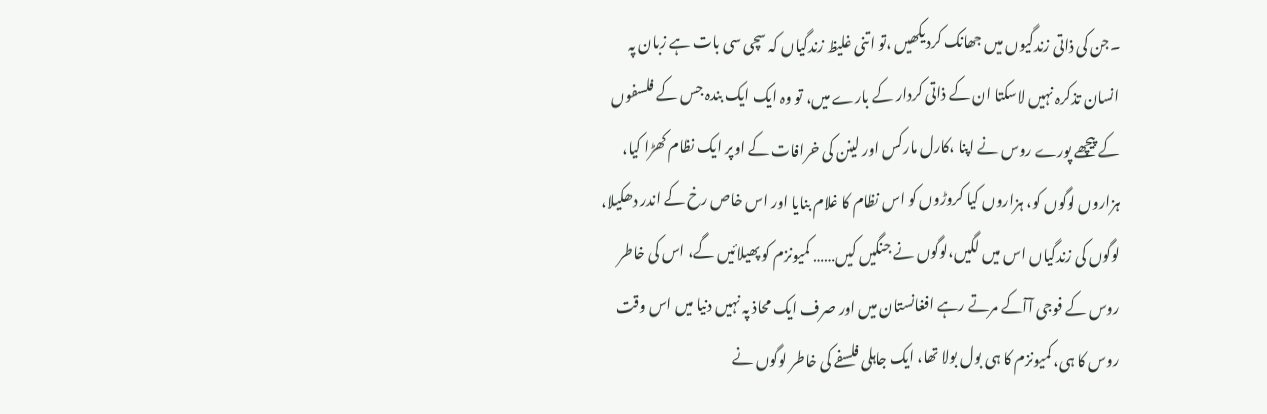۔جن کی ذاتی زندگیوں میں جھانک کردیکھیں ،تو اتنی غلیظ زندگیاں کہ سچی سی بات ہے زبان پہ انسان تذکرہ نہیں لاسکتا ان کے ذاتی کردار کے بارے میں، تو وہ ایک ایک بندہ جس کے فلسفوں کے پیچھے پورے روس نے اپنا ،کارل مارکس اور لینن کی خرافات کے اوپر ایک نظام کھڑا کیا، ہزاروں لوگوں کو، ہزاروں کیا کروڑوں کو اس نظام کا غلام بنایا اور اس خاص رخ کے اندر دھکیلا، لوگوں کی زندگیاں اس میں لگیں،لوگوں نے جنگیں کیں…… کمیونزم کو پھیلائیں گے، اس کی خاطر روس کے فوجی آآکے مرتے رہے افغانستان میں اور صرف ایک محاذ پہ نہیں دنیا میں اس وقت روس کا ہی، کمیونزم کا ہی بول بولا تھا، ایک جاہلی فلسفے کی خاطر لوگوں نے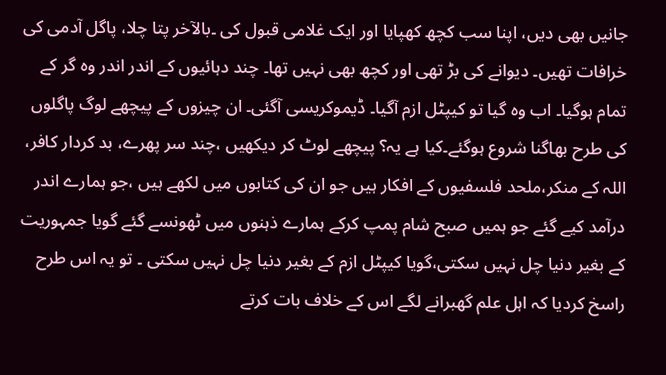جانیں بھی دیں، اپنا سب کچھ کھپایا اور ایک غلامی قبول کی ۔بالآخر پتا چلا، پاگل آدمی کی خرافات تھیں۔ دیوانے کی بڑ تھی اور کچھ بھی نہیں تھا۔ چند دہائیوں کے اندر اندر وہ گر کے تمام ہوگیا۔ اب وہ گیا تو کیپٹل ازم آگیا۔ ڈیموکریسی آگئی۔ ان چیزوں کے پیچھے لوگ پاگلوں کی طرح بھاگنا شروع ہوگئے۔کیا ہے یہ؟ پیچھے لوٹ کر دیکھیں ،چند سر پھرے، بد کردار کافر، اللہ کے منکر،ملحد فلسفیوں کے افکار ہیں جو ان کی کتابوں میں لکھے ہیں ،جو ہمارے اندر درآمد کیے گئے جو ہمیں صبح شام پمپ کرکے ہمارے ذہنوں میں ٹھونسے گئے گویا جمہوریت کے بغیر دنیا چل نہیں سکتی،گویا کیپٹل ازم کے بغیر دنیا چل نہیں سکتی ۔ تو یہ اس طرح راسخ کردیا کہ اہل علم گھبرانے لگے اس کے خلاف بات کرتے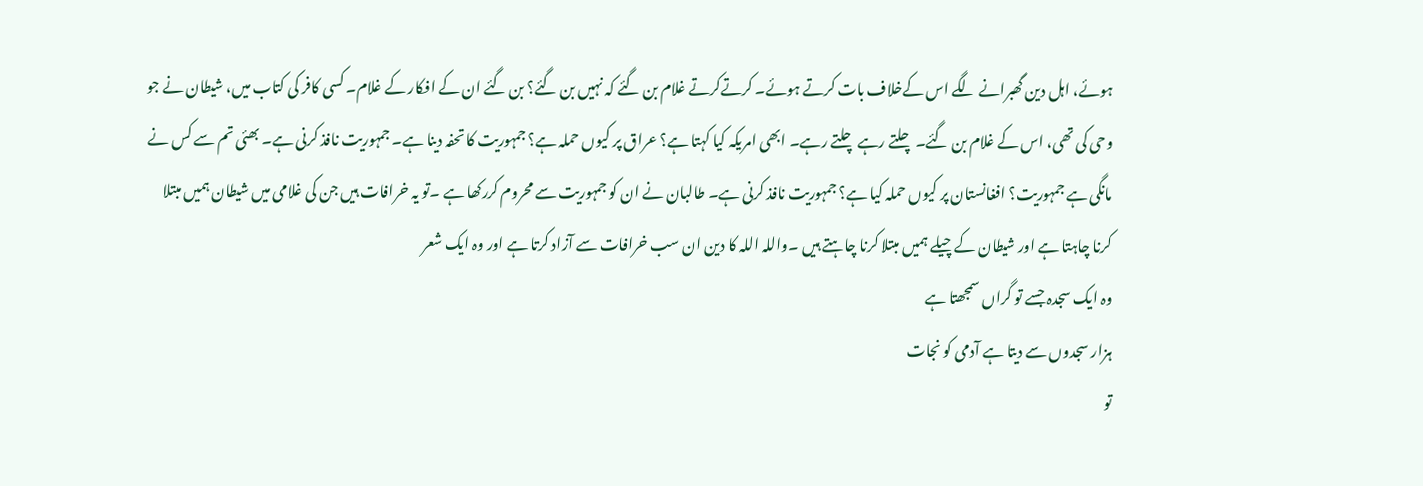ہوئے، اہل دین گھبرانے لگے اس کےخلاف بات کرتے ہوئے۔ کرتےکرتے غلام بن گئے کہ نہیں بن گئے؟ بن گئے ان کے افکار کے غلام۔ کسی کافر کی کتاب میں، شیطان نے جو وحی کی تھی، اس کے غلام بن گئے۔ چلتے رہے چلتے رہے۔ ابھی امریکہ کیا کہتا ہے؟ عراق پر کیوں حملہ ہے؟ جمہوریت کا تحفہ دینا ہے۔ جمہوریت نافذ کرنی ہے۔ بھئی تم سے کس نے مانگی ہے جمہوریت؟ افغانستان پر کیوں حملہ کیا ہے؟ جمہوریت نافذ کرنی ہے۔ طالبان نے ان کو جمہوریت سے محروم کررکھا ہے ۔تو یہ خرافات ہیں جن کی غلامی میں شیطان ہمیں مبتلا کرنا چاہتا ہے اور شیطان کے چیلے ہمیں مبتلا کرنا چاہتے ہیں ۔واللہ اللہ کا دین ان سب خرافات سے آزاد کرتا ہے اور وہ ایک شعر
وہ ایک سجدہ جسے تو گراں سمجھتا ہے
ہزار سجدوں سے دیتا ہے آدمی کو نجات
تو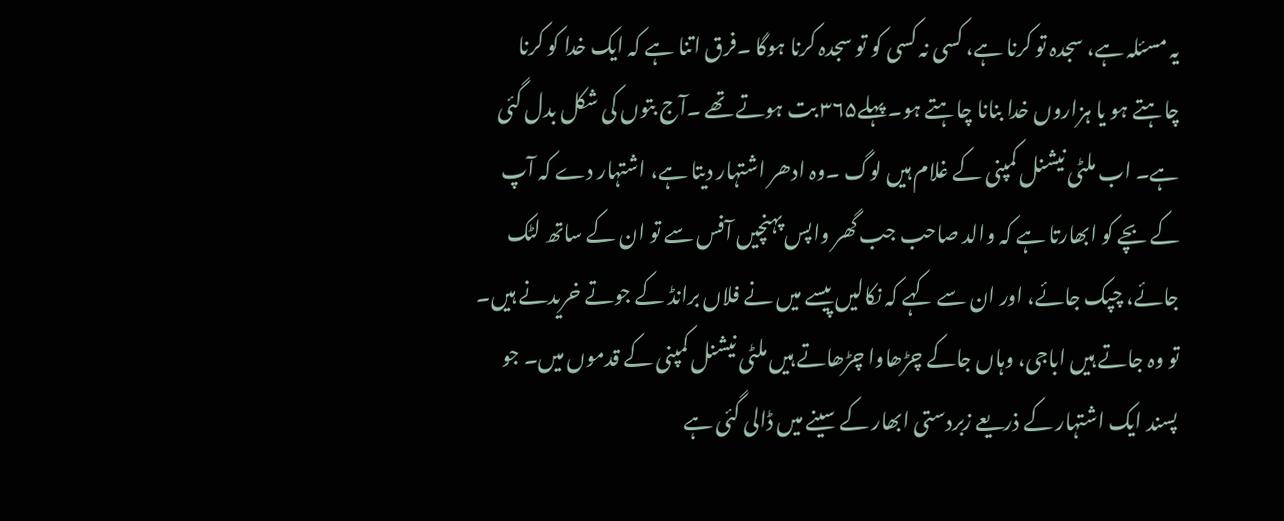یہ مسئلہ ہے، سجدہ تو کرنا ہے، کسی نہ کسی کو تو سجدہ کرنا ہوگا ۔فرق اتنا ہے کہ ایک خدا کو کرنا چاہتے ہو یا ہزاروں خدا بنانا چاہتے ہو۔ پہلے۳۶۵ بت ہوتے تھے ۔آج بتوں کی شکل بدل گئی ہے۔ اب ملٹی نیشنل کمپنی کے غلام ہیں لوگ ۔وہ ادھر اشتہار دیتا ہے، اشتہار دے کہ آپ کے بچے کو ابھارتا ہے کہ والد صاحب جب گھر واپس پہنچیں آفس سے تو ان کے ساتھ لٹک جائے، چپک جائے، اور ان سے کہے کہ نکالیں پیسے میں نے فلاں برانڈ کے جوتے خریدنے ہیں۔ تو وہ جاتے ہیں اباجی، وہاں جاکے چڑھاوا چڑھاتے ہیں ملٹی نیشنل کمپنی کے قدموں میں۔ جو پسند ایک اشتہار کے ذریعے زبردستی ابھار کے سینے میں ڈالی گئی ہے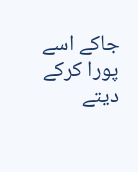جاکے اسے پورا کرکے دیتے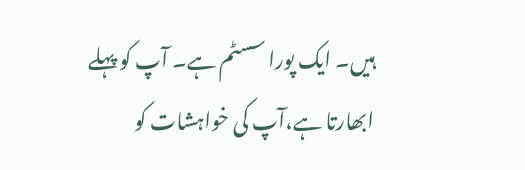ہیں۔ ایک پورا سسٹم ہے۔ آپ کو پہلے ابھارتا ہے،آپ کی خواہشات کو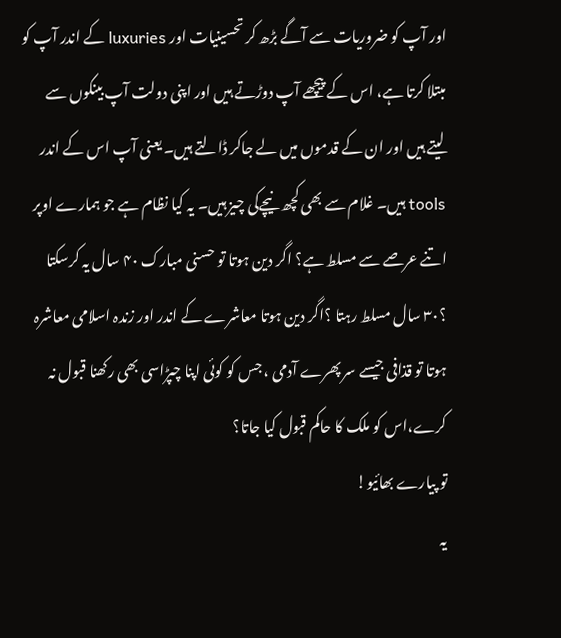اور آپ کو ضروریات سے آگے بڑھ کر تحسینیات اور luxuries کے اندر آپ کو مبتلا کرتا ہے، اس کے پیچھے آپ دوڑتے ہیں اور اپنی دولت آپ بینکوں سے لیتے ہیں اور ان کے قدموں میں لے جاکر ڈالتے ہیں۔ یعنی آپ اس کے اندر tools ہیں۔ غلام سے بھی کچھ نیچےکی چیز ہیں۔ یہ کیا نظام ہے جو ہمارے اوپر اتنے عرصے سے مسلط ہے؟ اگر دین ہوتا تو حسنی مبارک ۴۰ سال یہ کرسکتا ؟۳۰ سال مسلط رہتا ؟اگر دین ہوتا معاشرے کے اندر اور زندہ اسلامی معاشرہ ہوتا تو قذافی جیسے سر پھرے آدمی ، جس کو کوئی اپنا چپڑاسی بھی رکھنا قبول نہ کرے،اس کو ملک کا حاکم قبول کیا جاتا؟
تو پیارے بھائیو!
یہ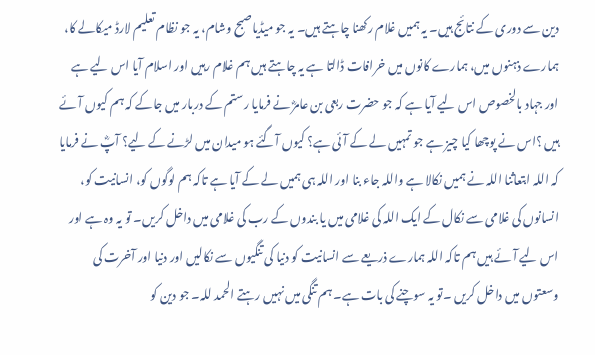دین سے دوری کے نتائج ہیں۔ یہ ہمیں غلام رکھنا چاہتے ہیں۔ یہ جو میڈیاصبح وشام، یہ جو نظام تعلیم لارڈ میکالے کا، ہمارے ذہنوں میں، ہمارے کانوں میں خرافات ڈالتا ہے یہ چاہتے ہیں ہم غلام رہیں اور اسلام آیا اس لیے ہے اور جہاد بالخصوص اس لیے آیا ہے کہ جو حضرت ربعی بن عامرؓ نے فرمایا رستم کے دربار میں جاکے کہ ہم کیوں آئے ہیں ؟اس نے پوچھا کیا چیز ہے جو تمہیں لے کے آئی ہے؟ کیوں آگئے ہو میدان میں لڑنے کے لیے؟ آپؓ نے فرمایا کہ اللہ ابتعاثنا اللہ نے ہمیں نکالا ہے واللہ جاء بنا اور اللہ ہی ہمیں لے کے آیا ہے تاکہ ہم لوگوں کو، انسانیت کو، انسانوں کی غلامی سے نکال کے ایک اللہ کی غلامی میں یا بندوں کے رب کی غلامی میں داخل کریں۔ تو یہ وہ ہے اور اس لیے آئے ہیں ہم تاکہ اللہ ہمارے ذریعے سے انسانیت کو دنیا کی تنگیوں سے نکالیں اور دنیا اور آخرت کی وسعتوں میں داخل کریں ۔تو یہ سوچنے کی بات ہے۔ ہم تنگی میں نہیں رہتے الحمد للہ۔ جو دین کو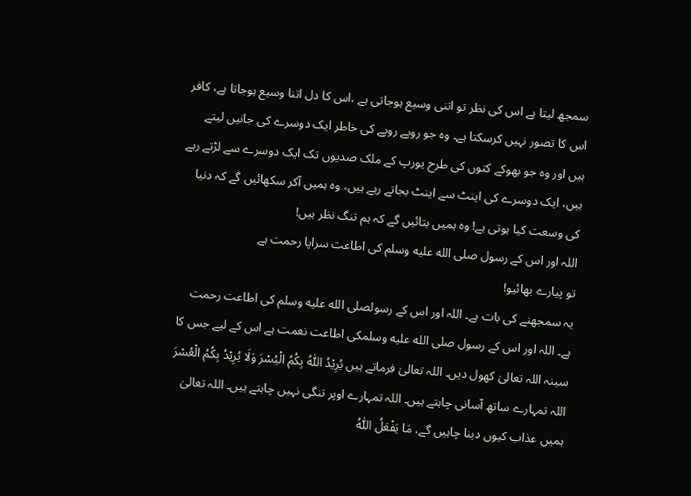سمجھ لیتا ہے اس کی نظر تو اتنی وسیع ہوجاتی ہے ،اس کا دل اتنا وسیع ہوجاتا ہے، کافر اس کا تصور نہیں کرسکتا ہے۔ وہ جو روپے روپے کی خاطر ایک دوسرے کی جانیں لیتے ہیں اور وہ جو بھوکے کتوں کی طرح یورپ کے ملک صدیوں تک ایک دوسرے سے لڑتے رہے ہیں، ایک دوسرے کی اینٹ سے اینٹ بجاتے رہے ہیں، وہ ہمیں آکر سکھائیں گے کہ دنیا کی وسعت کیا ہوتی ہے! وہ ہمیں بتائیں گے کہ ہم تنگ نظر ہیں!
اللہ اور اس کے رسول صلى الله عليه وسلم کی اطاعت سراپا رحمت ہے
تو پیارے بھائیو!
یہ سمجھنے کی بات ہے۔ اللہ اور اس کے رسولصلى الله عليه وسلم کی اطاعت رحمت ہے۔ اللہ اور اس کے رسول صلى الله عليه وسلمکی اطاعت نعمت ہے اس کے لیے جس کا سینہ اللہ تعالیٰ کھول دیں۔ اللہ تعالیٰ فرماتے ہیں يُرِيْدُ اللّٰهُ بِكُمُ الْيُسْرَ وَلَا يُرِيْدُ بِكُمُ الْعُسْرَ اللہ تمہارے ساتھ آسانی چاہتے ہیں۔ اللہ تمہارے اوپر تنگی نہیں چاہتے ہیں۔ اللہ تعالیٰ ہمیں عذاب کیوں دینا چاہیں گے، مَا يَفْعَلُ اللّٰهُ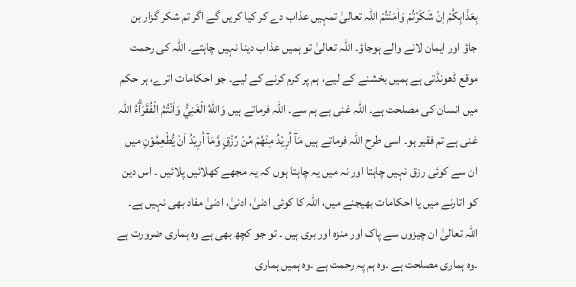بِعَذَابِكُمْ اِنْ شَكَرْتُمْ وَاٰمَنْتُمْ اللہ تعالیٰ تمہیں عذاب دے کر کیا کریں گے اگر تم شکر گزار بن جاؤ اور ایمان لانے والے ہوجاؤ۔ اللہ تعالیٰ تو ہمیں عذاب دینا نہیں چاہتے۔ اللہ کی رحمت موقع ڈھونڈتی ہے ہمیں بخشنے کے لیے، ہم پر کرم کرنے کے لیے۔ جو احکامات اترے، ہر حکم میں انسان کی مصلحت ہے۔ اللہ غنی ہے ہم سے۔ اللہ فرماتے ہیں وَاللّٰهُ الْغَنِيُّ وَاَنْتُمُ الْفُقَرَاۗءُ اللہ غنی ہے تم فقیر ہو۔ اسی طرح اللہ فرماتے ہیں مَآ اُرِيْدُ مِنْهُمْ مِّنْ رِّزْقٍ وَّمَآ اُرِيْدُ اَنْ يُّطْعِمُوْنِ میں ان سے کوئی رزق نہیں چاہتا اور نہ میں یہ چاہتا ہوں کہ یہ مجھے کھلائیں پلائیں ۔ اس دین کو اتارنے میں یا احکامات بھیجنے میں، اللہ کا کوئی ادنیٰ، ادنیٰ، ادنیٰ مفاد بھی نہیں ہے۔ اللہ تعالیٰ ان چیزوں سے پاک اور منزہ اور بری ہیں ۔ تو جو کچھ بھی ہے وہ ہماری ضرورت ہے ۔وہ ہماری مصلحت ہے ۔وہ ہم پہ رحمت ہے ۔وہ ہمیں ہماری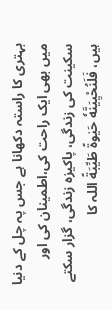بہتری کا راستہ دکھانا ہے جس پہ چل کے دنیا میں بھی ایک راحت کی،اطمینان کی اور سکینت کی زندگی، پاکیزہ زندگی، گزار سکتے ہیں، فَلَنُحْيِيَنَّهٗ حَيٰوةً طَيِّبَةً اللہ کا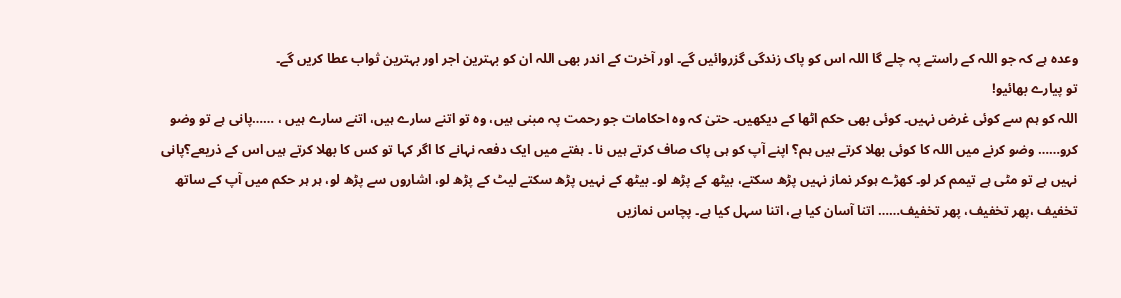وعدہ ہے کہ جو اللہ کے راستے پہ چلے گا اللہ اس کو پاک زندگی گزروائیں گے۔ اور آخرت کے اندر بھی اللہ ان کو بہترین اجر اور بہترین ثواب عطا کریں گے۔
تو پیارے بھائیو!
اللہ کو ہم سے کوئی غرض نہیں۔ کوئی بھی حکم اٹھا کے دیکھیں۔ حتیٰ کہ وہ احکامات جو رحمت پہ مبنی ہیں، وہ تو اتنے سارے ہیں، اتنے سارے ہیں ، ……پانی ہے تو وضو کرو…… وضو کرنے میں اللہ کا کوئی بھلا کرتے ہیں ہم؟ اپنے آپ کو ہی پاک صاف کرتے ہیں نا ۔ ہفتے میں ایک دفعہ نہانے کا اگر کہا تو کس کا بھلا کرتے ہیں اس کے ذریعے؟پانی نہیں ہے تو مٹی ہے تیمم کر لو۔ کھڑے ہوکر نماز نہیں پڑھ سکتے، بیٹھ کے پڑھ لو۔ بیٹھ کے نہیں پڑھ سکتے لیٹ کے پڑھ لو، اشاروں سے پڑھ لو، ہر ہر حکم میں آپ کے ساتھ تخفیف ،پھر تخفیف، پھر تخفیف…… اتنا آسان کیا ہے، اتنا سہل کیا ہے۔ پچاس نمازیں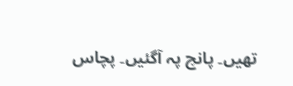تھیں۔ پانچ پہ آگئیں۔ پچاس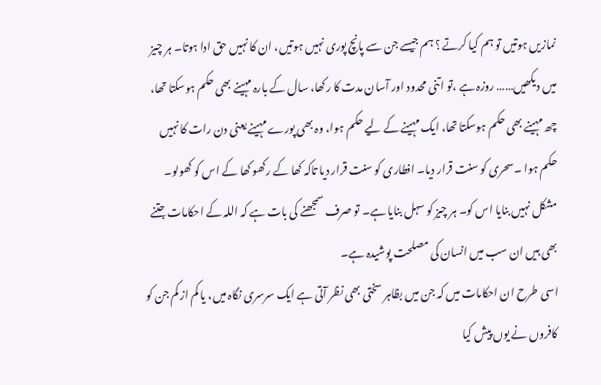نمازیں ہوتیں تو ہم کیا کرتے ؟ ہم جیسے جن سے پانچ پوری نہیں ہوتیں، ان کا نہیں حق ادا ہوتا۔ ہر چیز میں دیکھیں…… روزہ ہے ،تو اتنی محدود اور آسان مدت کا رکھا، سال کے بارہ مہینے بھی حکم ہوسکتا تھا، چھ مہینے بھی حکم ہوسکتا تھا، ایک مہینے کے لیے حکم ہوا، وہ بھی پورے مہینے یعنی دن رات کا نہیں حکم ہوا ۔سحری کو سنت قرار دیا۔ افطاری کو سنت قرار دیا تاکہ کھا کے رکھو کھا کے اس کو کھولو۔ مشکل نہیں بنایا اس کو۔ ہر چیز کو سہل بنایا ہے۔ تو صرف سمجھنے کی بات ہے کہ اللہ کے احکامات جتنے بھی ہیں ان سب میں انسان کی مصلحت پوشیدہ ہے۔
اسی طرح ان احکامات میں کہ جن میں بظاہر سختی بھی نظر آتی ہے ایک سرسری نگاہ میں، یا کم از کم جن کو کافروں نے یوں پیش کیا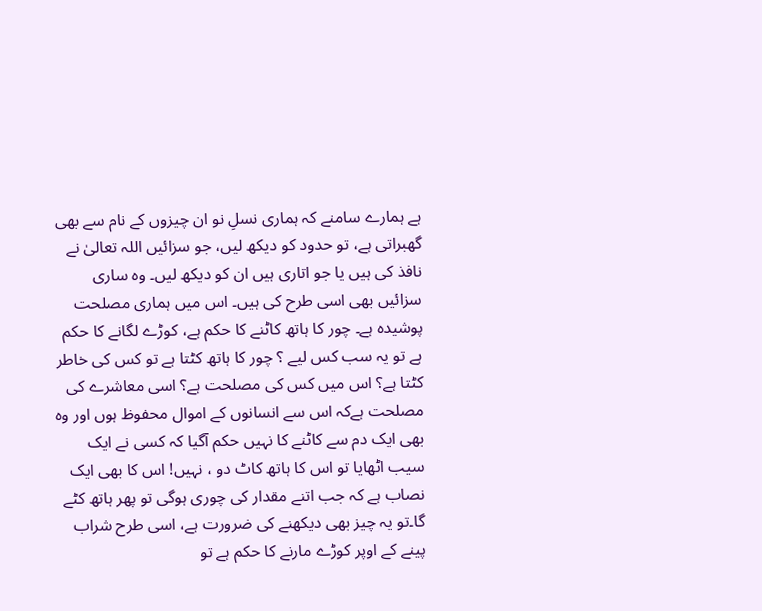ہے ہمارے سامنے کہ ہماری نسلِ نو ان چیزوں کے نام سے بھی گھبراتی ہے، تو حدود کو دیکھ لیں، جو سزائیں اللہ تعالیٰ نے نافذ کی ہیں یا جو اتاری ہیں ان کو دیکھ لیں۔ وہ ساری سزائیں بھی اسی طرح کی ہیں۔ اس میں ہماری مصلحت پوشیدہ ہے۔ چور کا ہاتھ کاٹنے کا حکم ہے، کوڑے لگانے کا حکم ہے تو یہ سب کس لیے ؟ چور کا ہاتھ کٹتا ہے تو کس کی خاطر کٹتا ہے؟ اس میں کس کی مصلحت ہے؟ اسی معاشرے کی مصلحت ہےکہ اس سے انسانوں کے اموال محفوظ ہوں اور وہ بھی ایک دم سے کاٹنے کا نہیں حکم آگیا کہ کسی نے ایک سیب اٹھایا تو اس کا ہاتھ کاٹ دو ، نہیں! اس کا بھی ایک نصاب ہے کہ جب اتنے مقدار کی چوری ہوگی تو پھر ہاتھ کٹے گا۔تو یہ چیز بھی دیکھنے کی ضرورت ہے، اسی طرح شراب پینے کے اوپر کوڑے مارنے کا حکم ہے تو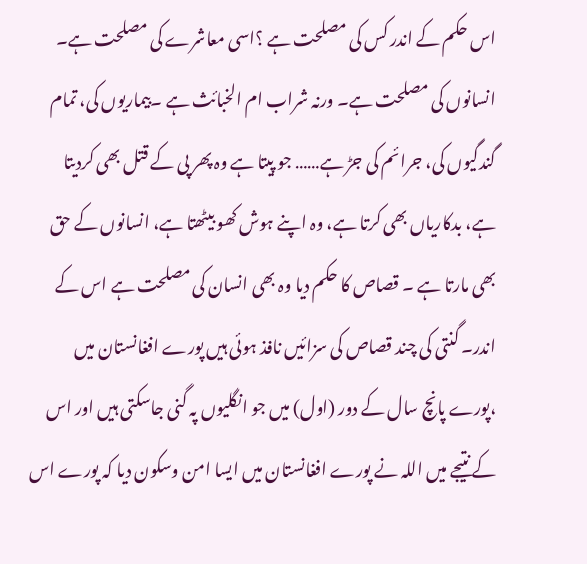اس حکم کے اندر کس کی مصلحت ہے ؟اسی معاشرے کی مصلحت ہے۔ انسانوں کی مصلحت ہے۔ ورنہ شراب ام الخبائث ہے ۔بیماریوں کی، تمام گندگیوں کی، جرائم کی جڑ ہے…… جو پیتا ہے وہ پھر پی کے قتل بھی کردیتا ہے، بدکاریاں بھی کرتا ہے، وہ اپنے ہوش کھو بیٹھتا ہے، انسانوں کے حق بھی مارتا ہے ۔ قصاص کا حکم دیا وہ بھی انسان کی مصلحت ہے اس کے اندر۔ گنتی کی چند قصاص کی سزائیں نافذ ہوئی ہیں پورے افغانستان میں ،پورے پانچ سال کے دور (اول) میں جو انگلیوں پہ گنی جاسکتی ہیں اور اس کے نتیجے میں اللہ نے پورے افغانستان میں ایسا امن وسکون دیا کہ پورے اس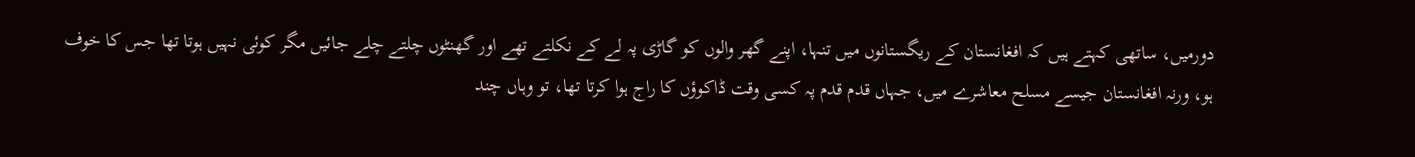دورمیں، ساتھی کہتے ہیں کہ افغانستان کے ریگستانوں میں تنہا، اپنے گھر والوں کو گاڑی پہ لے کے نکلتے تھے اور گھنٹوں چلتے چلے جائیں مگر کوئی نہیں ہوتا تھا جس کا خوف ہو، ورنہ افغانستان جیسے مسلح معاشرے میں، جہاں قدم قدم پہ کسی وقت ڈاکوؤں کا راج ہوا کرتا تھا، تو وہاں چند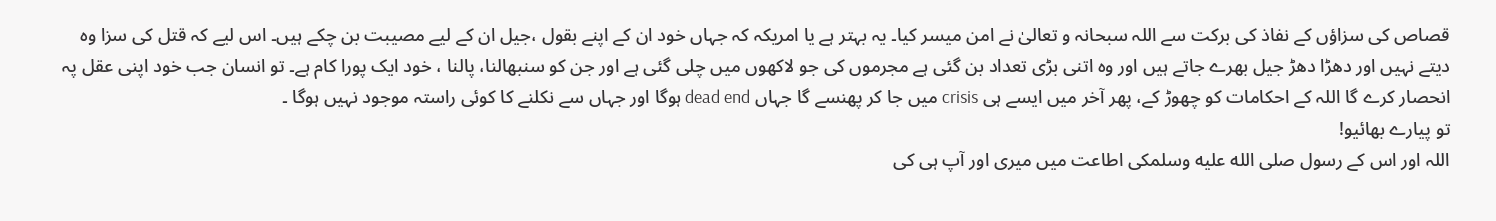قصاص کی سزاؤں کے نفاذ کی برکت سے اللہ سبحانہ و تعالیٰ نے امن میسر کیا۔ یہ بہتر ہے یا امریکہ کہ جہاں خود ان کے اپنے بقول ،جیل ان کے لیے مصیبت بن چکے ہیں۔ اس لیے کہ قتل کی سزا وہ دیتے نہیں اور دھڑا دھڑ جیل بھرے جاتے ہیں اور وہ اتنی بڑی تعداد بن گئی ہے مجرموں کی جو لاکھوں میں چلی گئی ہے اور جن کو سنبھالنا، پالنا ، خود ایک پورا کام ہے۔ تو انسان جب خود اپنی عقل پہ انحصار کرے گا اللہ کے احکامات کو چھوڑ کے، پھر آخر میں ایسے ہی crisis میں جا کر پھنسے گا جہاں dead end ہوگا اور جہاں سے نکلنے کا کوئی راستہ موجود نہیں ہوگا ۔
تو پیارے بھائیو!
اللہ اور اس کے رسول صلى الله عليه وسلمکی اطاعت میں میری اور آپ ہی کی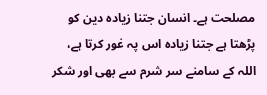مصلحت ہے۔ انسان جتنا زیادہ دین کو پڑھتا ہے جتنا زیادہ اس پہ غور کرتا ہے، اللہ کے سامنے سر شرم سے بھی اور شکر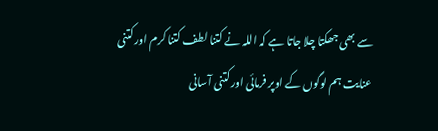سے بھی جھکتا چلا جاتا ہے کہ اللہ نے کتنا لطف کتنا کرم اور کتنی عنایت ہم لوگوں کے اوپر فرمائی اور کتنی آسانی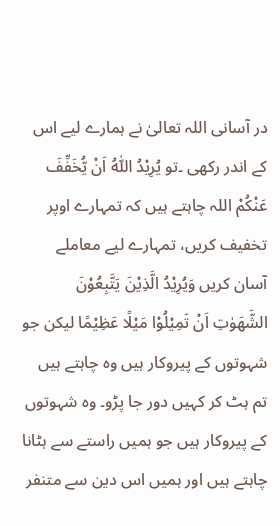در آسانی اللہ تعالیٰ نے ہمارے لیے اس کے اندر رکھی ۔تو يُرِيْدُ اللّٰهُ اَنْ يُّخَفِّفَ عَنْكُمْ اللہ چاہتے ہیں کہ تمہارے اوپر تخفیف کریں، تمہارے لیے معاملے آسان کریں وَيُرِيْدُ الَّذِيْنَ يَتَّبِعُوْنَ الشَّهَوٰتِ اَنْ تَمِيْلُوْا مَيْلًا عَظِيْمًا لیکن جو شہوتوں کے پیروکار ہیں وہ چاہتے ہیں تم ہٹ کر کہیں دور جا پڑو۔ وہ شہوتوں کے پیروکار ہیں جو ہمیں راستے سے ہٹانا چاہتے ہیں اور ہمیں اس دین سے متنفر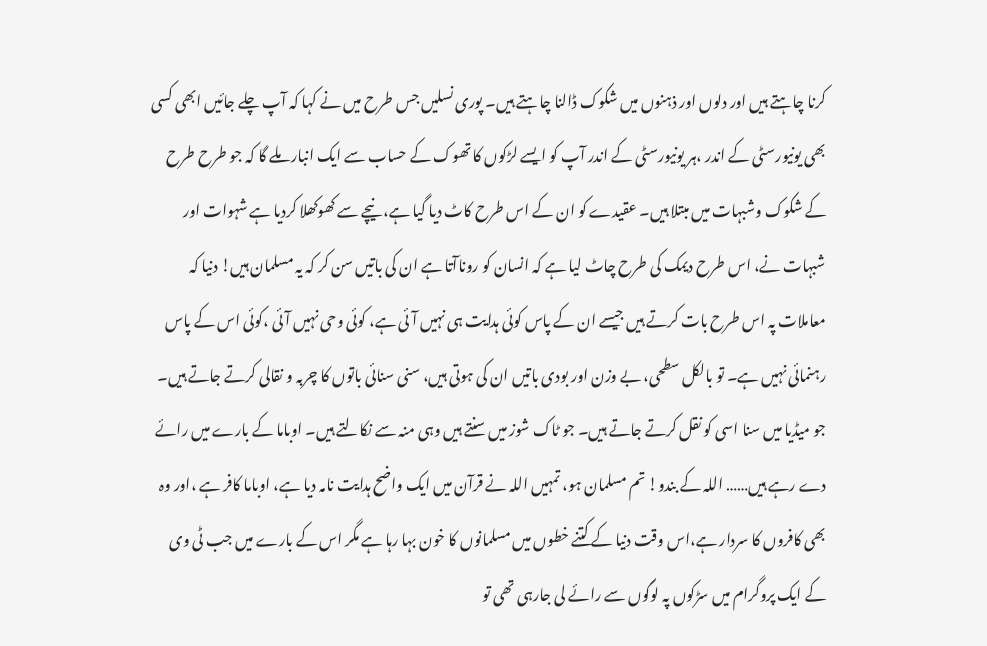کرنا چاہتے ہیں اور دلوں اور ذہنوں میں شکوک ڈالنا چاہتے ہیں۔ پوری نسلیں جس طرح میں نے کہا کہ آپ چلے جائیں ابھی کسی بھی یونیورسٹی کے اندر ،ہر یونیورسٹی کے اندر آپ کو ایسے لڑکوں کا تھوک کے حساب سے ایک انبار ملے گا کہ جو طرح طرح کے شکوک وشبہات میں مبتلا ہیں۔ عقیدے کو ان کے اس طرح کاٹ دیا گیا ہے، نیچے سے کھوکھلا کردیا ہے شہوات اور شبہات نے، اس طرح دیمک کی طرح چاٹ لیا ہے کہ انسان کو روناآتا ہے ان کی باتیں سن کر کہ یہ مسلمان ہیں! دنیا کہ معاملات پہ اس طرح بات کرتے ہیں جیسے ان کے پاس کوئی ہدایت ہی نہیں آئی ہے، کوئی وحی نہیں آئی ،کوئی اس کے پاس رہنمائی نہیں ہے۔ تو بالکل سطحی، بے وزن اور بودی باتیں ان کی ہوتی ہیں، سنی سنائی باتوں کا چربہ و نقالی کرتے جاتے ہیں۔ جو میڈیا میں سنا اسی کو نقل کرتے جاتے ہیں۔ جو ٹاک شوز میں سنتے ہیں وہی منہ سے نکالتے ہیں۔ اوباما کے بارے میں رائے دے رہے ہیں…… اللہ کے بندو! تم مسلمان ہو، تمہیں اللہ نے قرآن میں ایک واضح ہدایت نامہ دیا ہے، اوباما کافر ہے ،اور وہ بھی کافروں کا سردار ہے،اس وقت دنیا کے کتنے خطوں میں مسلمانوں کا خون بہا رہا ہے مگر اس کے بارے میں جب ٹی وی کے ایک پروگرام میں سڑکوں پہ لوگوں سے رائے لی جارہی تھی تو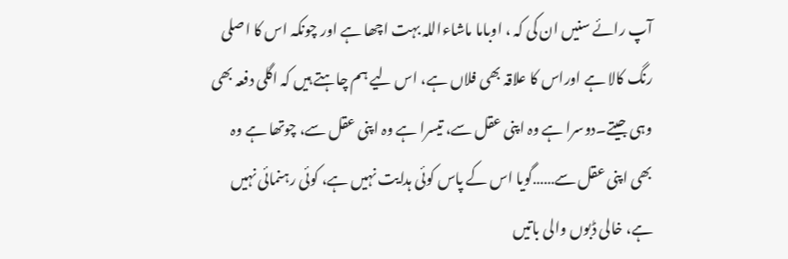آپ رائے سنیں ان کی کہ ، اوباما ماشاءاللہ بہت اچھا ہے اور چونکہ اس کا اصلی رنگ کالا ہے اوراس کا علاقہ بھی فلاں ہے، اس لیے ہم چاہتے ہیں کہ اگلی دفعہ بھی وہی جیتے۔دوسرا ہے وہ اپنی عقل سے، تیسرا ہے وہ اپنی عقل سے، چوتھا ہے وہ بھی اپنی عقل سے……گویا اس کے پاس کوئی ہدایت نہیں ہے، کوئی رہنمائی نہیں ہے، خالی ڈبوں والی باتیں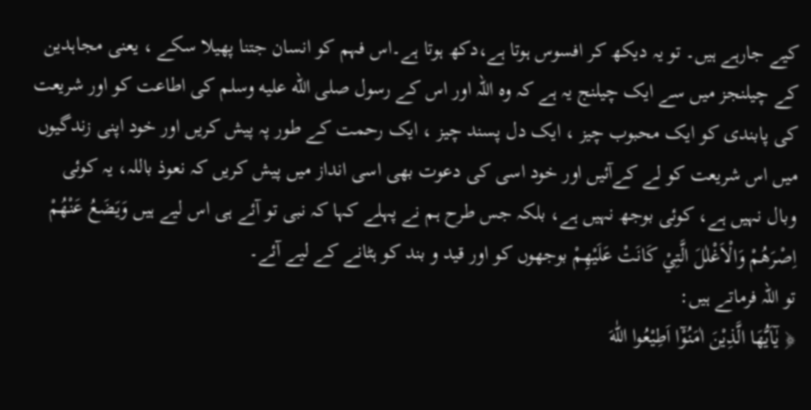کیے جارہے ہیں۔ تو یہ دیکھ کر افسوس ہوتا ہے،دکھ ہوتا ہے۔اس فہم کو انسان جتنا پھیلا سکے ، یعنی مجاہدین کے چیلنجز میں سے ایک چیلنج یہ ہے کہ وہ اللہ اور اس کے رسول صلى الله عليه وسلم کی اطاعت کو اور شریعت کی پابندی کو ایک محبوب چیز ، ایک دل پسند چیز ، ایک رحمت کے طور پہ پیش کریں اور خود اپنی زندگیوں میں اس شریعت کو لے کےآئیں اور خود اسی کی دعوت بھی اسی انداز میں پیش کریں کہ نعوذ باللہ، یہ کوئی وبال نہیں ہے، کوئی بوجھ نہیں ہے، بلکہ جس طرح ہم نے پہلے کہا کہ نبی تو آئے ہی اس لیے ہیں وَيَضَعُ عَنْهُمْ اِصْرَهُمْ وَالْاَغْلٰلَ الَّتِيْ كَانَتْ عَلَيْهِمْ بوجھوں کو اور قید و بند کو ہٹانے کے لیے آئے۔
تو اللہ فرماتے ہیں:
﴿ يٰٓاَيُّھَا الَّذِيْنَ اٰمَنُوْٓا اَطِيْعُوا اللّٰهَ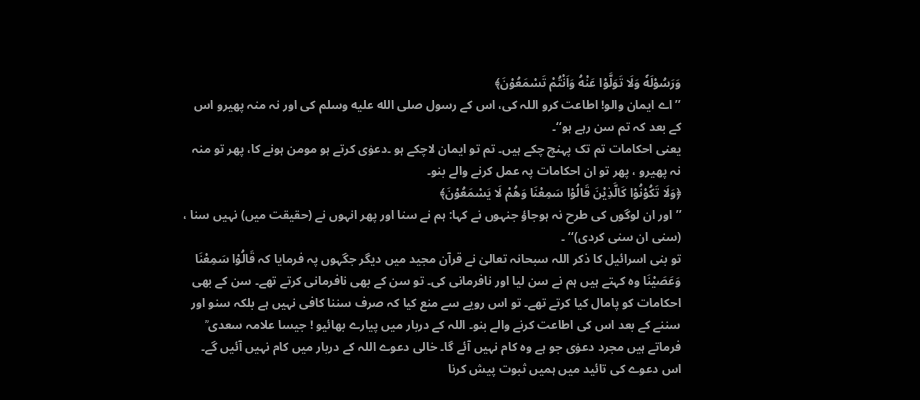وَرَسُوْلَهٗ وَلَا تَوَلَّوْا عَنْهُ وَاَنْتُمْ تَسْمَعُوْنَ﴾
’’ اے ایمان والو! اطاعت کرو اللہ کی، اس کے رسول صلى الله عليه وسلم کی اور نہ منہ پھیرو اس کے بعد کہ تم سن رہے ہو‘‘۔
یعنی احکامات تم تک پہنچ چکے ہیں۔ تم تو ایمان لاچکے ہو ۔دعوٰی کرتے ہو مومن ہونے کا، پھر تو منہ نہ پھیرو ، پھر تو ان احکامات پہ عمل کرنے والے بنو۔
﴿وَلَا تَكُوْنُوْا كَالَّذِيْنَ قَالُوْا سَمِعْنَا وَهُمْ لَا يَسْمَعُوْنَ﴾
’’ اور ان لوگوں کی طرح نہ ہوجاؤ جنہوں نے کہا: ہم نے سنا اور پھر انہوں نے (حقیقت میں) نہیں سنا ، (سنی ان سنی کردی)‘‘ ۔
تو بنی اسرائیل کا ذکر اللہ سبحانہ تعالیٰ نے قرآن مجید میں دیگر جگہوں پہ فرمایا کہ قَالُوْا سَمِعْنَا وَعَصَيْنَا وہ کہتے ہیں ہم نے سن لیا اور نافرمانی کی۔ تو سن کے بھی نافرمانی کرتے تھے۔ سن کے بھی احکامات کو پامال کیا کرتے تھے۔ تو اس رویے سے منع کیا کہ صرف سننا کافی نہیں ہے بلکہ سنو اور سننے کے بعد اس کی اطاعت کرنے والے بنو۔ اللہ کے دربار میں پیارے بھائیو ! جیسا علامہ سعدی ؒ فرماتے ہیں مجرد دعوٰی جو ہے وہ کام نہیں آئے گا۔ خالی دعوے اللہ کے دربار میں کام نہیں آئیں گے۔ اس دعوے کی تائید میں ہمیں ثبوت پیش کرنا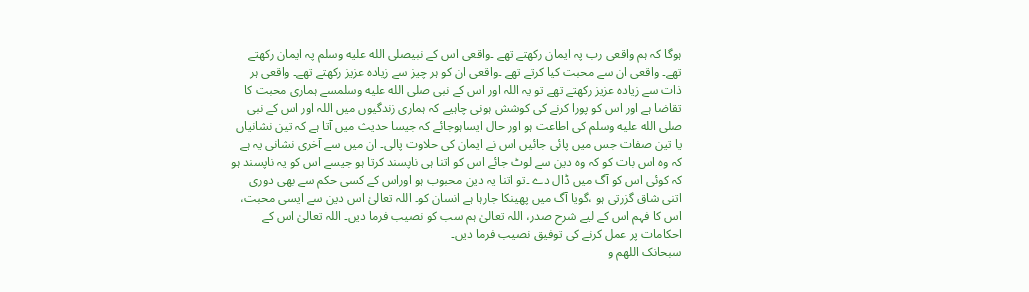ہوگا کہ ہم واقعی رب پہ ایمان رکھتے تھے ۔واقعی اس کے نبیصلى الله عليه وسلم پہ ایمان رکھتے تھے۔ واقعی ان سے محبت کیا کرتے تھے ۔واقعی ان کو ہر چیز سے زیادہ عزیز رکھتے تھے۔ واقعی ہر ذات سے زیادہ عزیز رکھتے تھے تو یہ اللہ اور اس کے نبی صلى الله عليه وسلمسے ہماری محبت کا تقاضا ہے اور اس کو پورا کرنے کی کوشش ہونی چاہیے کہ ہماری زندگیوں میں اللہ اور اس کے نبی صلى الله عليه وسلم کی اطاعت ہو اور حال ایساہوجائے کہ جیسا حدیث میں آتا ہے کہ تین نشانیاں یا تین صفات جس میں پائی جائیں اس نے ایمان کی حلاوت پالی۔ ان میں سے آخری نشانی یہ ہے کہ وہ اس بات کو کہ وہ دین سے لوٹ جائے اس کو اتنا ہی ناپسند کرتا ہو جیسے اس کو یہ ناپسند ہو کہ کوئی اس کو آگ میں ڈال دے ۔تو اتنا یہ دین محبوب ہو اوراس کے کسی حکم سے بھی دوری اتنی شاق گزرتی ہو ،گویا آگ میں پھینکا جارہا ہے انسان کو۔ اللہ تعالیٰ اس دین سے ایسی محبت، اس کا فہم اس کے لیے شرح صدر، اللہ تعالیٰ ہم سب کو نصیب فرما دیں۔ اللہ تعالیٰ اس کے احکامات پر عمل کرنے کی توفیق نصیب فرما دیں۔
سبحانک اللھم و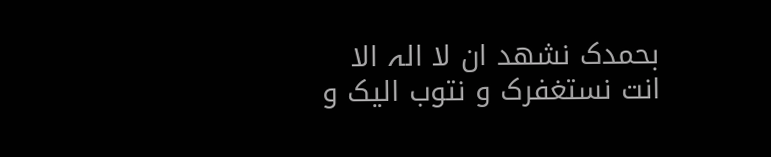بحمدک نشھد ان لا الہ الا انت نستغفرک و نتوب الیک و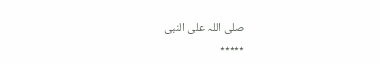صلی اللہ علی النبی
٭٭٭٭٭